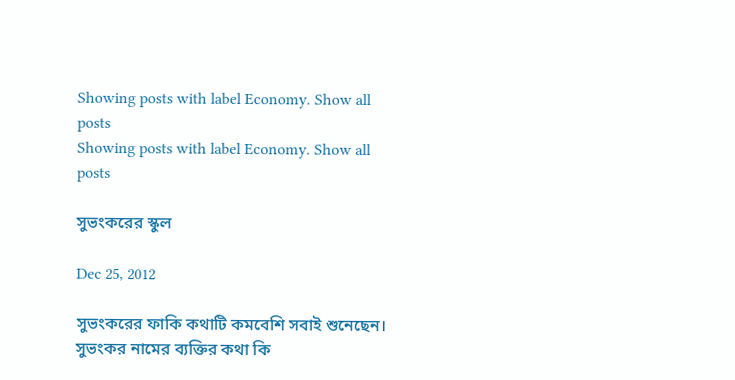Showing posts with label Economy. Show all posts
Showing posts with label Economy. Show all posts

সুভংকরের স্কুল

Dec 25, 2012

সুভংকরের ফাকি কথাটি কমবেশি সবাই শুনেছেন। সুভংকর নামের ব্যক্তির কথা কি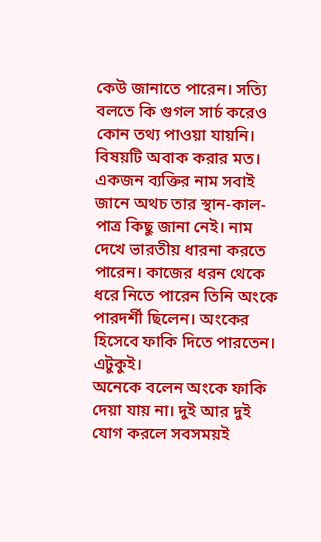কেউ জানাতে পারেন। সত্যি বলতে কি গুগল সার্চ করেও কোন তথ্য পাওয়া যায়নি।
বিষয়টি অবাক করার মত। একজন ব্যক্তির নাম সবাই জানে অথচ তার স্থান-কাল-পাত্র কিছু জানা নেই। নাম দেখে ভারতীয় ধারনা করতে পারেন। কাজের ধরন থেকে ধরে নিতে পারেন তিনি অংকে পারদর্শী ছিলেন। অংকের হিসেবে ফাকি দিতে পারতেন। এটুকুই।
অনেকে বলেন অংকে ফাকি দেয়া যায় না। দুই আর দুই যোগ করলে সবসময়ই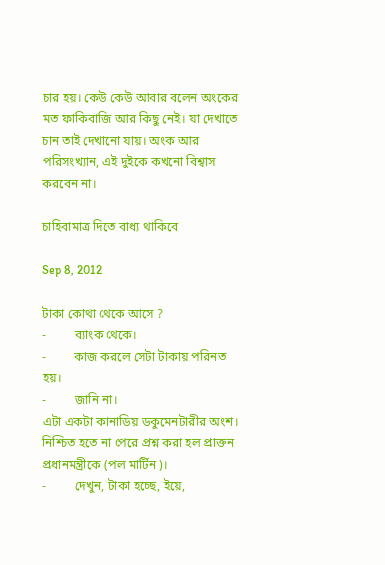চার হয়। কেউ কেউ আবার বলেন অংকের মত ফাকিবাজি আর কিছু নেই। যা দেখাতে চান তাই দেখানো যায়। অংক আর পরিসংখ্যান, এই দুইকে কখনো বিশ্বাস করবেন না।

চাহিবামাত্র দিতে বাধ্য থাকিবে

Sep 8, 2012

টাকা কোথা থেকে আসে ?
-         ব্যাংক থেকে।
-         কাজ করলে সেটা টাকায় পরিনত হয়।
-         জানি না।
এটা একটা কানাডিয় ডকুমেনটারীর অংশ। নিশ্চিত হতে না পেরে প্রশ্ন করা হল প্রাক্তন প্রধানমন্ত্রীকে (পল মার্টিন)।
-         দেখুন, টাকা হচ্ছে, ইয়ে,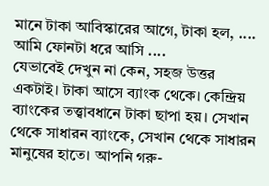মানে টাকা আবিস্কারের আগে, টাকা হল, .... আমি ফোনটা ধরে আসি ....
যেভাবেই দেখুন না কেন, সহজ উত্তর একটাই। টাকা আসে ব্যাংক থেকে। কেন্দ্রিয় ব্যাংকের তত্ত্বাবধানে টাকা ছাপা হয়। সেখান থেকে সাধারন ব্যাংকে, সেখান থেকে সাধারন মানুষের হাতে। আপনি গরু-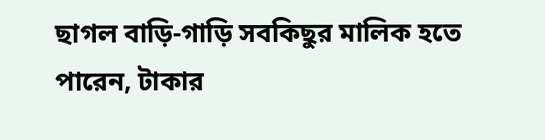ছাগল বাড়ি-গাড়ি সবকিছুর মালিক হতে পারেন, টাকার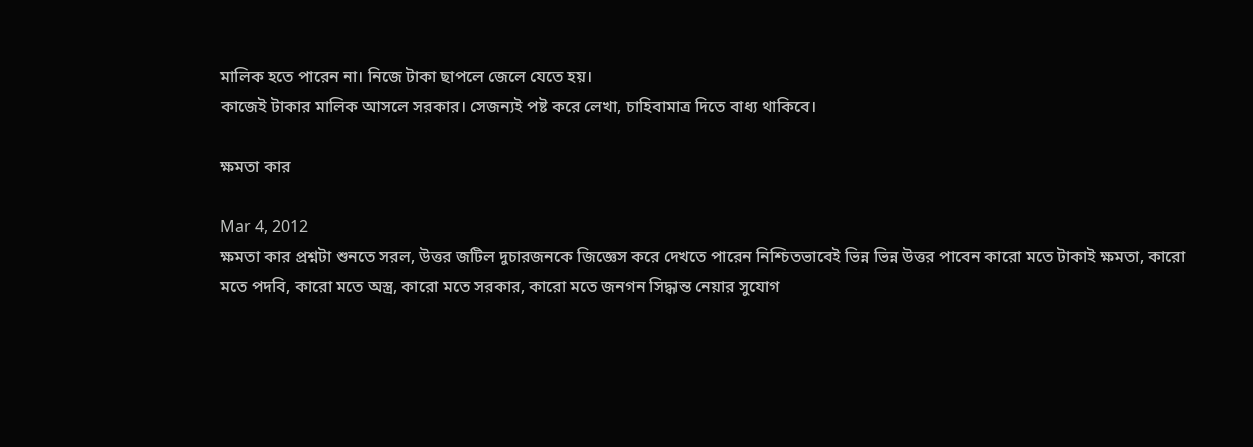মালিক হতে পারেন না। নিজে টাকা ছাপলে জেলে যেতে হয়।
কাজেই টাকার মালিক আসলে সরকার। সেজন্যই পষ্ট করে লেখা, চাহিবামাত্র দিতে বাধ্য থাকিবে।

ক্ষমতা কার

Mar 4, 2012
ক্ষমতা কার প্রশ্নটা শুনতে সরল, উত্তর জটিল দুচারজনকে জিজ্ঞেস করে দেখতে পারেন নিশ্চিতভাবেই ভিন্ন ভিন্ন উত্তর পাবেন কারো মতে টাকাই ক্ষমতা, কারো মতে পদবি, কারো মতে অস্ত্র, কারো মতে সরকার, কারো মতে জনগন সিদ্ধান্ত নেয়ার সুযোগ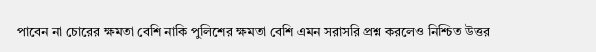পাবেন না চোরের ক্ষমতা বেশি নাকি পুলিশের ক্ষমতা বেশি এমন সরাসরি প্রশ্ন করলেও নিশ্চিত উত্তর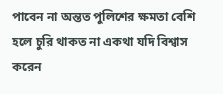পাবেন না অন্তত পুলিশের ক্ষমতা বেশি হলে চুরি থাকত না একথা যদি বিশ্বাস করেন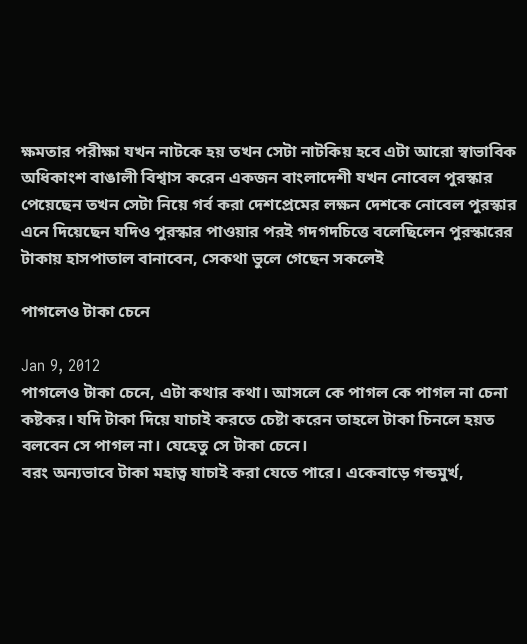ক্ষমতার পরীক্ষা যখন নাটকে হয় তখন সেটা নাটকিয় হবে এটা আরো স্বাভাবিক
অধিকাংশ বাঙালী বিশ্বাস করেন একজন বাংলাদেশী যখন নোবেল পুরস্কার পেয়েছেন তখন সেটা নিয়ে গর্ব করা দেশপ্রেমের লক্ষন দেশকে নোবেল পুরস্কার এনে দিয়েছেন যদিও পুরস্কার পাওয়ার পরই গদগদচিত্তে বলেছিলেন পুরস্কারের টাকায় হাসপাতাল বানাবেন, সেকথা ভুলে গেছেন সকলেই

পাগলেও টাকা চেনে

Jan 9, 2012
পাগলেও টাকা চেনে, এটা কথার কথা। আসলে কে পাগল কে পাগল না চেনা কষ্টকর। যদি টাকা দিয়ে যাচাই করতে চেষ্টা করেন তাহলে টাকা চিনলে হয়ত বলবেন সে পাগল না। যেহেতু সে টাকা চেনে।
বরং অন্যভাবে টাকা মহাত্ব যাচাই করা যেতে পারে। একেবাড়ে গন্ডমুর্খ,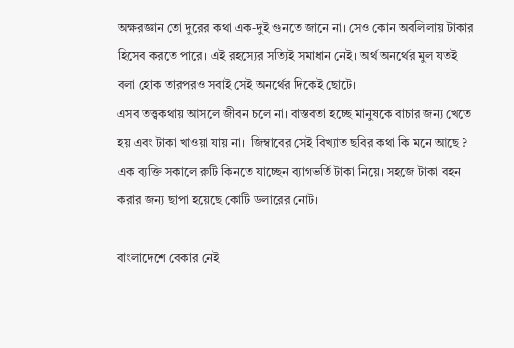অক্ষরজ্ঞান তো দুরের কথা এক-দুই গুনতে জানে না। সেও কোন অবলিলায় টাকার হিসেব করতে পারে। এই রহস্যের সত্যিই সমাধান নেই। অর্থ অনর্থের মুল যতই বলা হোক তারপরও সবাই সেই অনর্থের দিকেই ছোটে।
এসব তত্ত্বকথায় আসলে জীবন চলে না। বাস্তবতা হচ্ছে মানুষকে বাচার জন্য খেতে হয় এবং টাকা খাওয়া যায় না।  জিম্বাবের সেই বিখ্যাত ছবির কথা কি মনে আছে ? এক ব্যক্তি সকালে রুটি কিনতে যাচ্ছেন ব্যাগভর্তি টাকা নিয়ে। সহজে টাকা বহন করার জন্য ছাপা হয়েছে কোটি ডলারের নোট।

বাংলাদেশে বেকার নেই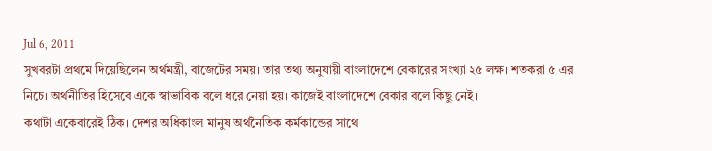Jul 6, 2011
সুখবরটা প্রথমে দিয়েছিলেন অর্থমন্ত্রী, বাজেটের সময়। তার তথ্য অনুযায়ী বাংলাদেশে বেকারের সংখ্যা ২৫ লক্ষ। শতকরা ৫ এর নিচে। অর্থনীতির হিসেবে একে স্বাভাবিক বলে ধরে নেয়া হয়। কাজেই বাংলাদেশে বেকার বলে কিছু নেই।
কথাটা একেবারেই ঠিক। দেশর অধিকাংল মানুষ অর্থনৈতিক কর্মকান্ডের সাথে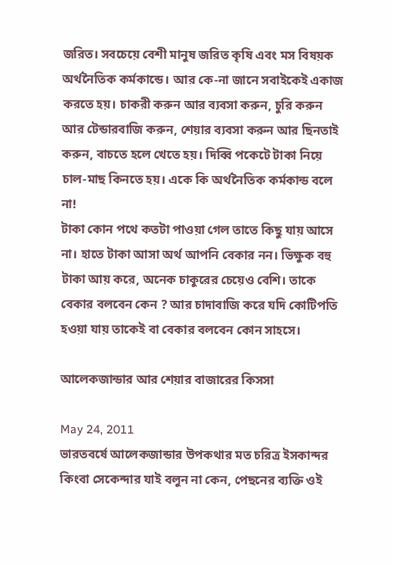জরিত। সবচেয়ে বেশী মানুষ জরিত কৃষি এবং মস বিষয়ক অর্থনৈতিক কর্মকান্ডে। আর কে-না জানে সবাইকেই একাজ করতে হয়। চাকরী করুন আর ব্যবসা করুন, চুরি করুন আর টেন্ডারবাজি করুন, শেয়ার ব্যবসা করুন আর ছিনতাই করুন, বাচতে হলে খেতে হয়। দিব্বি পকেটে টাকা নিয়ে চাল-মাছ কিনতে হয়। একে কি অর্থনৈতিক কর্মকান্ড বলে না!
টাকা কোন পথে কতটা পাওয়া গেল তাতে কিছু যায় আসে না। হাতে টাকা আসা অর্থ আপনি বেকার নন। ভিক্ষুক বহু টাকা আয় করে, অনেক চাকুরের চেয়েও বেশি। তাকে বেকার বলবেন কেন ? আর চাদাবাজি করে যদি কোটিপতি হওয়া যায় তাকেই বা বেকার বলবেন কোন সাহসে।

আলেকজান্ডার আর শেয়ার বাজারের কিসসা

May 24, 2011
ভারতবর্ষে আলেকজান্ডার উপকথার মত চরিত্র ইসকান্দর কিংবা সেকেন্দার যাই বলুন না কেন, পেছনের ব্যক্তি ওই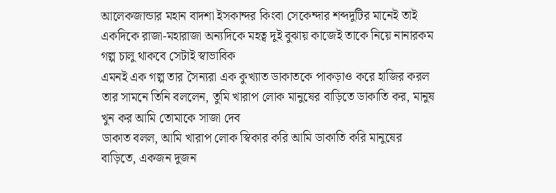আলেকজান্ডার মহান বাদশা ইসকান্দর কিংবা সেকেন্দার শব্দদুটির মানেই তাই একদিকে রাজা-মহারাজা অন্যদিকে মহত্ব দুই বুঝায় কাজেই তাকে নিয়ে নানারকম গল্প চালু থাকবে সেটাই স্বাভাবিক
এমনই এক গল্প তার সৈন্যরা এক কুখ্যাত ডাকাতকে পাকড়াও করে হাজির করল তার সামনে তিনি বললেন, তুমি খারাপ লোক মানুষের বাড়িতে ডাকাতি কর, মানুষ খুন কর আমি তোমাকে সাজা দেব
ডাকাত বলল, আমি খারাপ লোক স্বিকার করি আমি ডাকাতি করি মানুষের বাড়িতে, একজন দুজন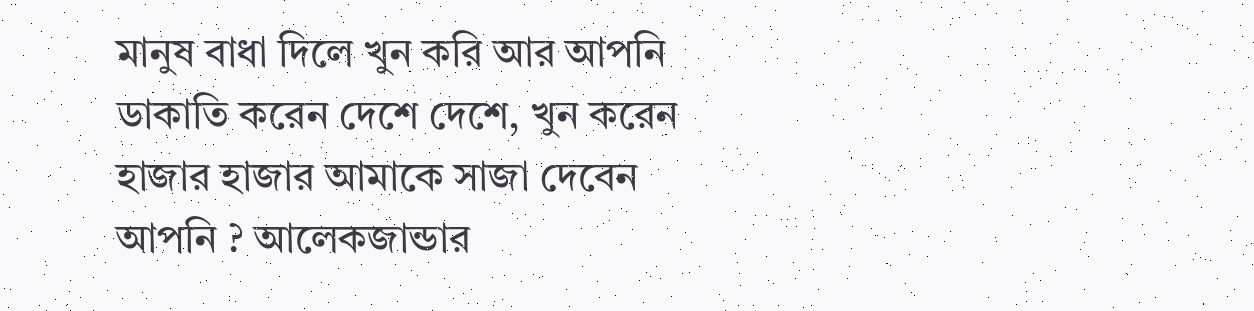মানুষ বাধা দিলে খুন করি আর আপনি ডাকাতি করেন দেশে দেশে, খুন করেন হাজার হাজার আমাকে সাজা দেবেন আপনি ? আলেকজান্ডার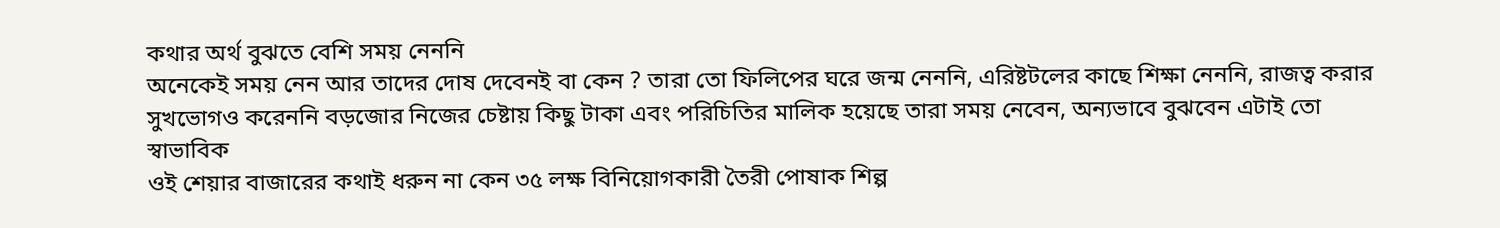কথার অর্থ বুঝতে বেশি সময় নেননি
অনেকেই সময় নেন আর তাদের দোষ দেবেনই বা কেন ? তারা তো ফিলিপের ঘরে জন্ম নেননি, এরিষ্টটলের কাছে শিক্ষা নেননি, রাজত্ব করার সুখভোগও করেননি বড়জোর নিজের চেষ্টায় কিছু টাকা এবং পরিচিতির মালিক হয়েছে তারা সময় নেবেন, অন্যভাবে বুঝবেন এটাই তো স্বাভাবিক
ওই শেয়ার বাজারের কথাই ধরুন না কেন ৩৫ লক্ষ বিনিয়োগকারী তৈরী পোষাক শিল্প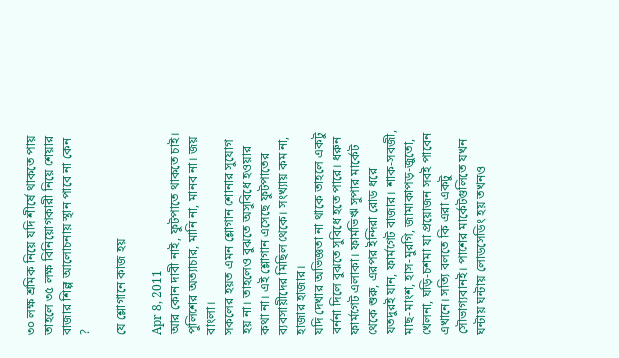৩০ লক্ষ শ্রমিক নিয়ে যদি শীর্ষে থাকতে পায় তাহলে ৩৫ লক্ষ বিনিয়োগকারী নিয়ে শেয়ার বাজার শিল্প আলোচনায় স্থান পাবে না কেন ?

যে শ্লোগানে কাজ হয়

Apr 8, 2011
আর কোন দাবী নাই, ফুটপাতে থাকতে চাই। পুলিশের অত্যাচার, মানি না, মানব না। জয় বাংলা।
সকলের হয়ত এমন শ্লোগান শোনার সুযোগ হয় না। তাহলেও বুঝতে অসুবিধে হওয়ার কথা না। এই শ্লোগান এসেছে ফুটপাতের ব্যবসায়ীদের মিছিল থেকে। সংখ্যায় কম না, হাজার হাজার।
যদি দেখার অভিজ্ঞতা না থাকে তাহলে একটু বর্ননা দিলে বুঝতে সুবিধে হতে পারে। ধরুন ফার্মগেট এলাকা। ফার্মভিঋ সুপার মার্কেট থেকে শুরু, এরপর ইন্দিরা রোড ধরে যতদুরই যান, ফার্মগেট বাজার। শাক-সবজী, মাছ-মাংশ, হাস-মুরগি, জামাকাপড়-জুতো, খেলনা, ঘড়ি-চশমা যা প্রয়োজন সবই পাবেন এখানে। সত্যি বলতে কি এরা একটু সৌভাগ্যবানই। পাশের মার্কেটগুলিতে যখন ঘন্টায় ঘন্টায় লোডসেডিং হয় তখনও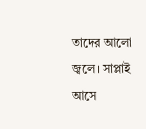তাদের আলো জ্বলে। সাপ্লাই আসে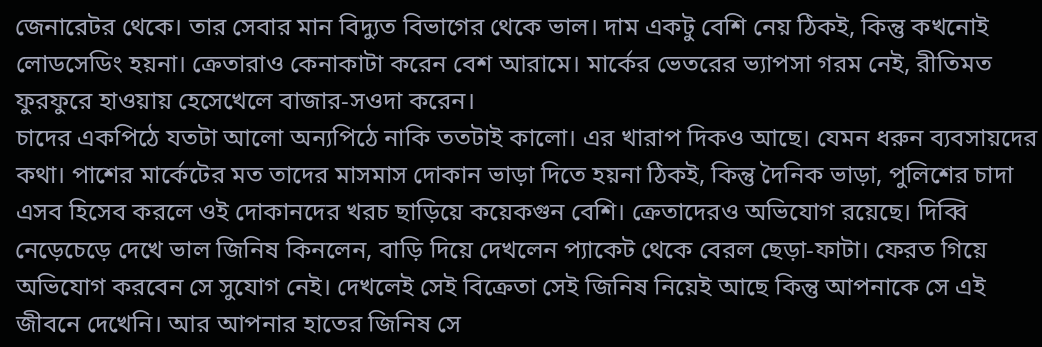জেনারেটর থেকে। তার সেবার মান বিদ্যুত বিভাগের থেকে ভাল। দাম একটু বেশি নেয় ঠিকই, কিন্তু কখনোই লোডসেডিং হয়না। ক্রেতারাও কেনাকাটা করেন বেশ আরামে। মার্কের ভেতরের ভ্যাপসা গরম নেই, রীতিমত ফুরফুরে হাওয়ায় হেসেখেলে বাজার-সওদা করেন।
চাদের একপিঠে যতটা আলো অন্যপিঠে নাকি ততটাই কালো। এর খারাপ দিকও আছে। যেমন ধরুন ব্যবসায়দের কথা। পাশের মার্কেটের মত তাদের মাসমাস দোকান ভাড়া দিতে হয়না ঠিকই, কিন্তু দৈনিক ভাড়া, পুলিশের চাদা এসব হিসেব করলে ওই দোকানদের খরচ ছাড়িয়ে কয়েকগুন বেশি। ক্রেতাদেরও অভিযোগ রয়েছে। দিব্বি নেড়েচেড়ে দেখে ভাল জিনিষ কিনলেন, বাড়ি দিয়ে দেখলেন প্যাকেট থেকে বেরল ছেড়া-ফাটা। ফেরত গিয়ে অভিযোগ করবেন সে সুযোগ নেই। দেখলেই সেই বিক্রেতা সেই জিনিষ নিয়েই আছে কিন্তু আপনাকে সে এই জীবনে দেখেনি। আর আপনার হাতের জিনিষ সে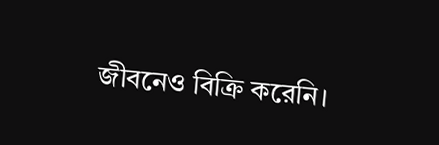জীবনেও বিক্রি করেনি।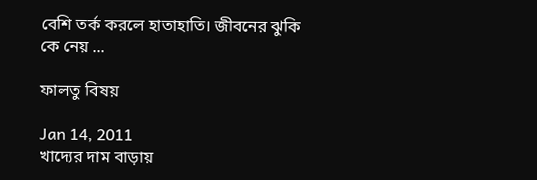বেশি তর্ক করলে হাতাহাতি। জীবনের ঝুকি কে নেয় ...

ফালতু বিষয়

Jan 14, 2011
খাদ্যের দাম বাড়ায়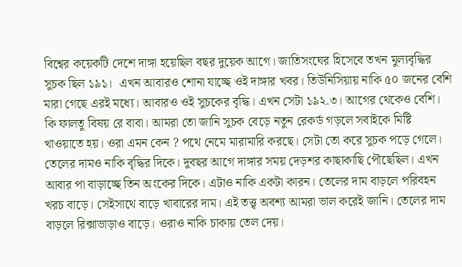বিশ্বের কয়েকটি দেশে দাঙ্গা হয়েছিল বছর দুয়েক আগে। জাতিসংঘের হিসেবে তখন মুল্যবৃদ্ধির সুচক ছিল ১৯১।  এখন আবারও শোনা যাচ্ছে ওই দাঙ্গার খবর। তিউনিসিয়ায় নাকি ৫০ জনের বেশি মারা গেছে এরই মধ্যে। আবারও ওই সুচকের বৃদ্ধি। এখন সেটা ১৯২.৩। আগের থেকেও বেশি।
কি ফালতু বিষয় রে বাবা। আমরা তো জানি সুচক বেড়ে নতুন রেকর্ড গড়লে সবাইকে মিষ্টি খাওয়াতে হয়। ওরা এমন কেন ? পথে নেমে মারামারি করছে। সেটা তো করে সুচক পড়ে গেলে।
তেলের দামও নাকি বৃদ্ধির দিকে। দুবছর আগে দাঙ্গার সময় দেড়শর কাছাকাছি পৌছেছিল। এখন আবার পা বাড়াচ্ছে তিন অংকের দিকে। এটাও নাকি একটা কারন। তেলের দাম বাড়লে পরিবহন খরচ বাড়ে। সেইসাথে বাড়ে খাবারের দাম। এই তত্ত্ব অবশ্য আমরা ভাল করেই জানি। তেলের দাম বাড়লে রিক্সাভাড়াও বাড়ে। ওরাও নাকি চাকায় তেল দেয়।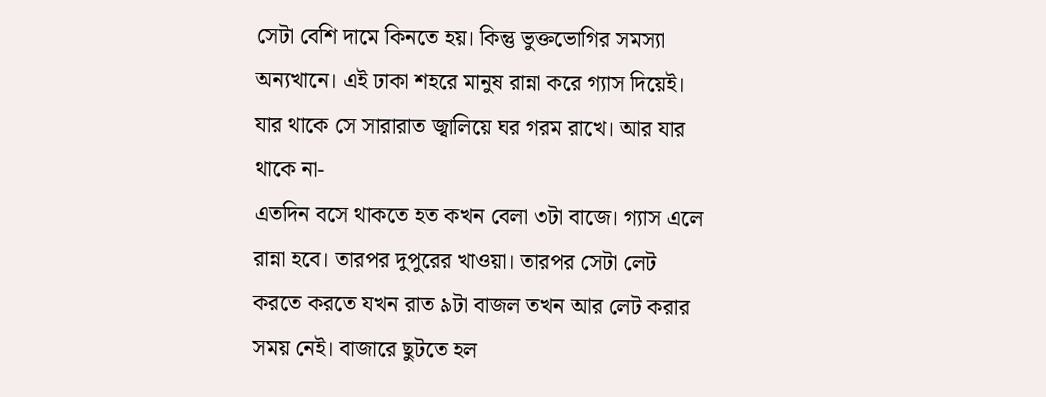সেটা বেশি দামে কিনতে হয়। কিন্তু ভুক্তভোগির সমস্যা অন্যখানে। এই ঢাকা শহরে মানুষ রান্না করে গ্যাস দিয়েই। যার থাকে সে সারারাত জ্বালিয়ে ঘর গরম রাখে। আর যার থাকে না-
এতদিন বসে থাকতে হত কখন বেলা ৩টা বাজে। গ্যাস এলে রান্না হবে। তারপর দুপুরের খাওয়া। তারপর সেটা লেট করতে করতে যখন রাত ৯টা বাজল তখন আর লেট করার সময় নেই। বাজারে ছুটতে হল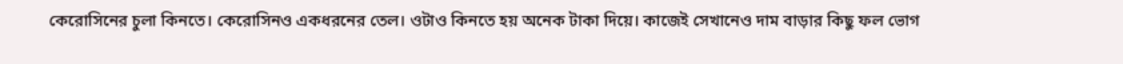কেরোসিনের চুলা কিনতে। কেরোসিনও একধরনের তেল। ওটাও কিনতে হয় অনেক টাকা দিয়ে। কাজেই সেখানেও দাম বাড়ার কিছু ফল ভোগ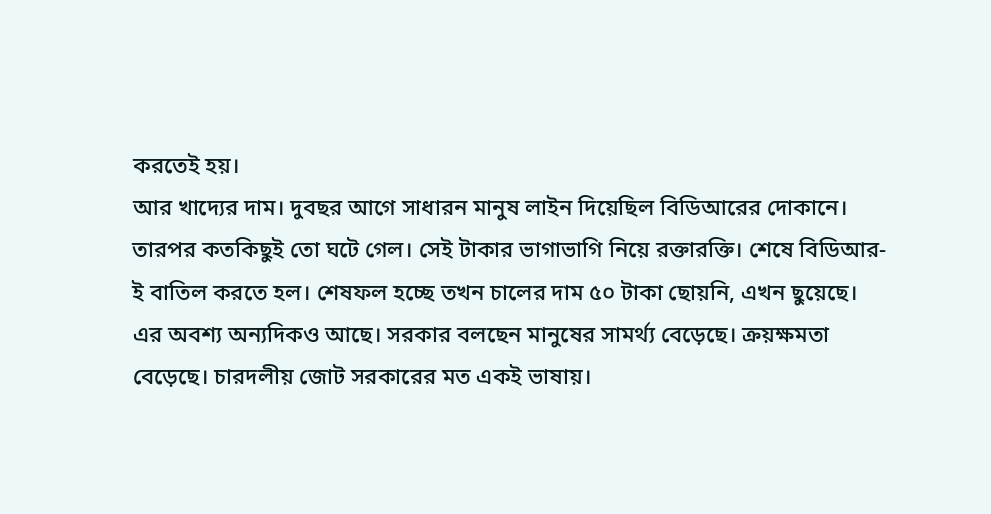করতেই হয়।
আর খাদ্যের দাম। দুবছর আগে সাধারন মানুষ লাইন দিয়েছিল বিডিআরের দোকানে। তারপর কতকিছুই তো ঘটে গেল। সেই টাকার ভাগাভাগি নিয়ে রক্তারক্তি। শেষে বিডিআর-ই বাতিল করতে হল। শেষফল হচ্ছে তখন চালের দাম ৫০ টাকা ছোয়নি, এখন ছুয়েছে।
এর অবশ্য অন্যদিকও আছে। সরকার বলছেন মানুষের সামর্থ্য বেড়েছে। ক্রয়ক্ষমতা বেড়েছে। চারদলীয় জোট সরকারের মত একই ভাষায়।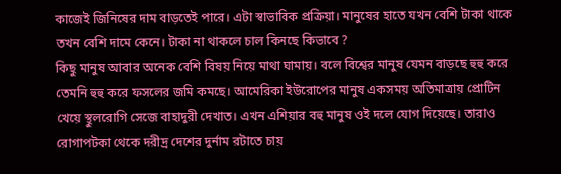কাজেই জিনিষের দাম বাড়তেই পারে। এটা স্বাভাবিক প্রক্রিয়া। মানুষের হাতে যখন বেশি টাকা থাকে তখন বেশি দামে কেনে। টাকা না থাকলে চাল কিনছে কিভাবে ?
কিছু মানুষ আবার অনেক বেশি বিষয় নিয়ে মাথা ঘামায়। বলে বিশ্বের মানুষ যেমন বাড়ছে হুহু করে তেমনি হুহু করে ফসলের জমি কমছে। আমেরিকা ইউরোপের মানুষ একসময় অতিমাত্রায় প্রোটিন খেয়ে স্থুলরোগি সেজে বাহাদুরী দেখাত। এখন এশিয়ার বহু মানুষ ওই দলে যোগ দিয়েছে। তারাও রোগাপটকা থেকে দরীদ্র দেশের দুর্নাম রটাতে চায়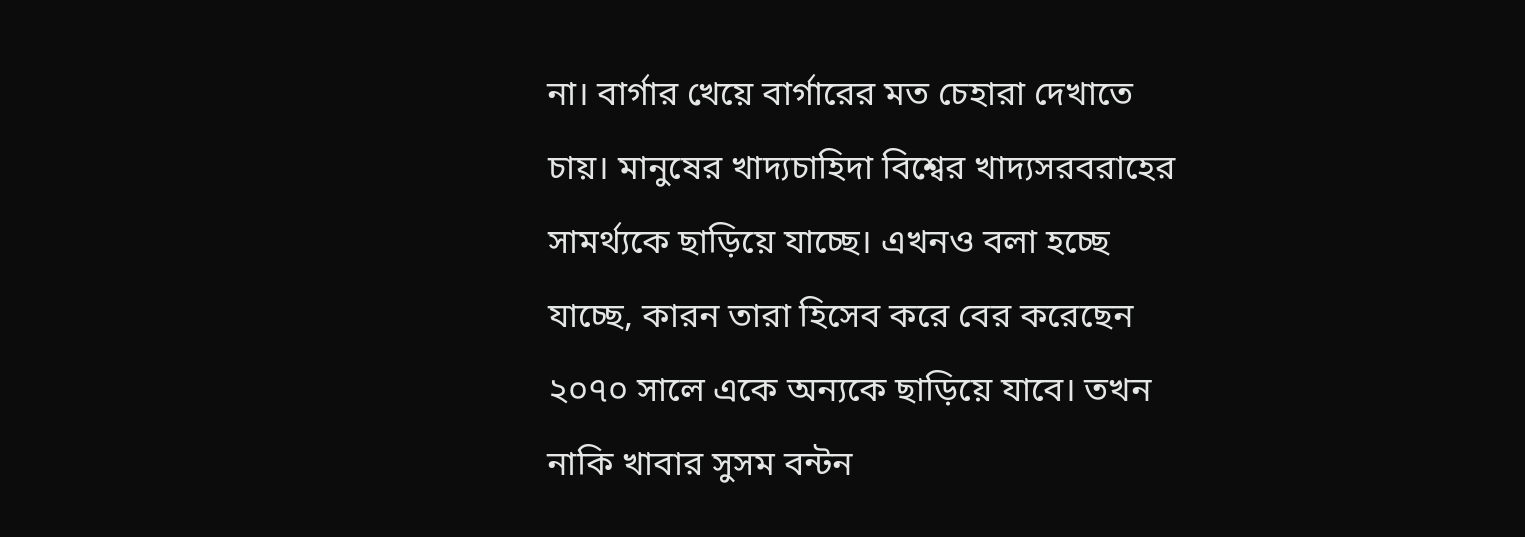না। বার্গার খেয়ে বার্গারের মত চেহারা দেখাতে চায়। মানুষের খাদ্যচাহিদা বিশ্বের খাদ্যসরবরাহের সামর্থ্যকে ছাড়িয়ে যাচ্ছে। এখনও বলা হচ্ছে যাচ্ছে, কারন তারা হিসেব করে বের করেছেন ২০৭০ সালে একে অন্যকে ছাড়িয়ে যাবে। তখন নাকি খাবার সুসম বন্টন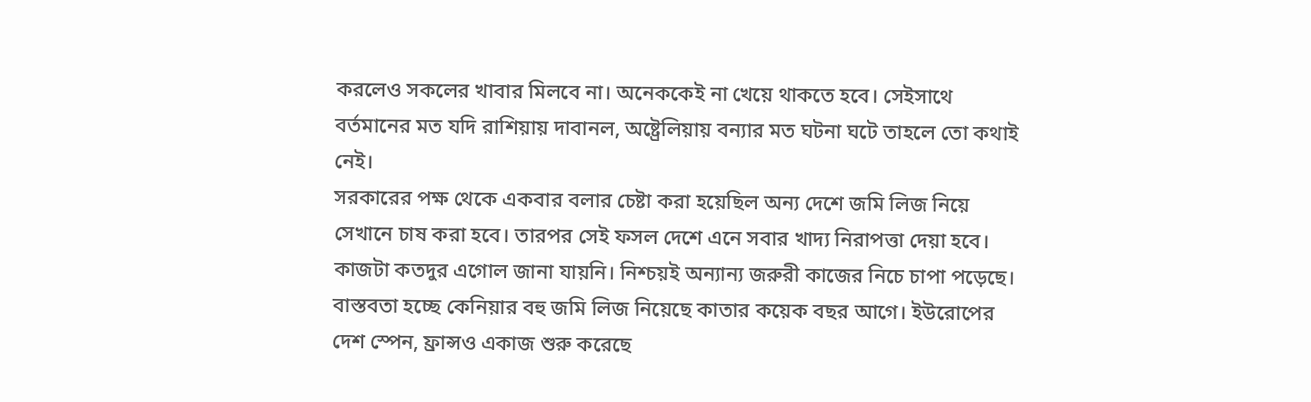করলেও সকলের খাবার মিলবে না। অনেককেই না খেয়ে থাকতে হবে। সেইসাথে বর্তমানের মত যদি রাশিয়ায় দাবানল, অষ্ট্রেলিয়ায় বন্যার মত ঘটনা ঘটে তাহলে তো কথাই নেই।
সরকারের পক্ষ থেকে একবার বলার চেষ্টা করা হয়েছিল অন্য দেশে জমি লিজ নিয়ে সেখানে চাষ করা হবে। তারপর সেই ফসল দেশে এনে সবার খাদ্য নিরাপত্তা দেয়া হবে। কাজটা কতদুর এগোল জানা যায়নি। নিশ্চয়ই অন্যান্য জরুরী কাজের নিচে চাপা পড়েছে। বাস্তবতা হচ্ছে কেনিয়ার বহু জমি লিজ নিয়েছে কাতার কয়েক বছর আগে। ইউরোপের দেশ স্পেন, ফ্রান্সও একাজ শুরু করেছে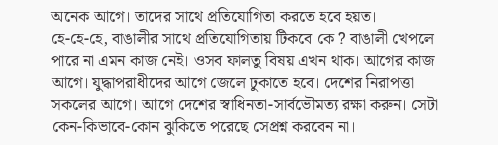অনেক আগে। তাদের সাথে প্রতিযোগিতা করতে হবে হয়ত।
হে-হে-হে, বাঙালীর সাথে প্রতিযোগিতায় টিকবে কে ? বাঙালী খেপলে পারে না এমন কাজ নেই। ওসব ফালতু বিষয় এখন থাক। আগের কাজ আগে। যুদ্ধাপরাধীদের আগে জেলে ঢুকাতে হবে। দেশের নিরাপত্তা সকলের আগে। আগে দেশের স্বাধিনতা-সার্বভৌমত্য রক্ষা করুন। সেটা কেন-কিভাবে-কোন ঝুকিতে পরেছে সেপ্রশ্ন করবেন না।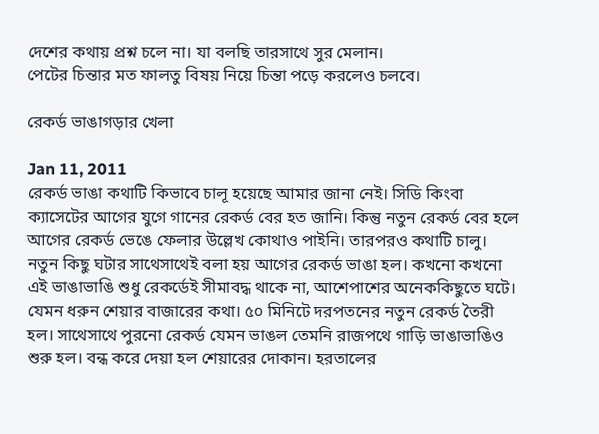দেশের কথায় প্রশ্ন চলে না। যা বলছি তারসাথে সুর মেলান।
পেটের চিন্তার মত ফালতু বিষয় নিয়ে চিন্তা পড়ে করলেও চলবে।

রেকর্ড ভাঙাগড়ার খেলা

Jan 11, 2011
রেকর্ড ভাঙা কথাটি কিভাবে চালূ হয়েছে আমার জানা নেই। সিডি কিংবা ক্যাসেটের আগের যুগে গানের রেকর্ড বের হত জানি। কিন্তু নতুন রেকর্ড বের হলে আগের রেকর্ড ভেঙে ফেলার উল্লেখ কোথাও পাইনি। তারপরও কথাটি চালু। নতুন কিছু ঘটার সাথেসাথেই বলা হয় আগের রেকর্ড ভাঙা হল। কখনো কখনো এই ভাঙাভাঙি শুধু রেকর্ডেই সীমাবদ্ধ থাকে না, আশেপাশের অনেককিছুতে ঘটে।
যেমন ধরুন শেয়ার বাজারের কথা। ৫০ মিনিটে দরপতনের নতুন রেকর্ড তৈরী হল। সাথেসাথে পুরনো রেকর্ড যেমন ভাঙল তেমনি রাজপথে গাড়ি ভাঙাভাঙিও শুরু হল। বন্ধ করে দেয়া হল শেয়ারের দোকান। হরতালের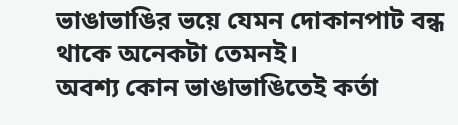ভাঙাভাঙির ভয়ে যেমন দোকানপাট বন্ধ থাকে অনেকটা তেমনই।
অবশ্য কোন ভাঙাভাঙিতেই কর্তা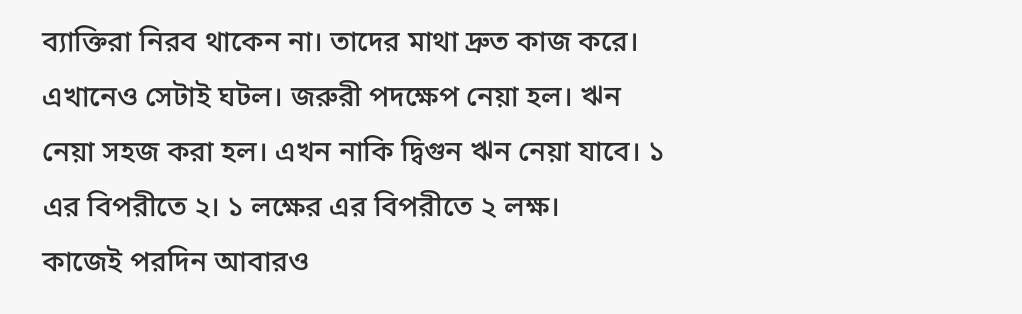ব্যাক্তিরা নিরব থাকেন না। তাদের মাথা দ্রুত কাজ করে। এখানেও সেটাই ঘটল। জরুরী পদক্ষেপ নেয়া হল। ঋন নেয়া সহজ করা হল। এখন নাকি দ্বিগুন ঋন নেয়া যাবে। ১ এর বিপরীতে ২। ১ লক্ষের এর বিপরীতে ২ লক্ষ।
কাজেই পরদিন আবারও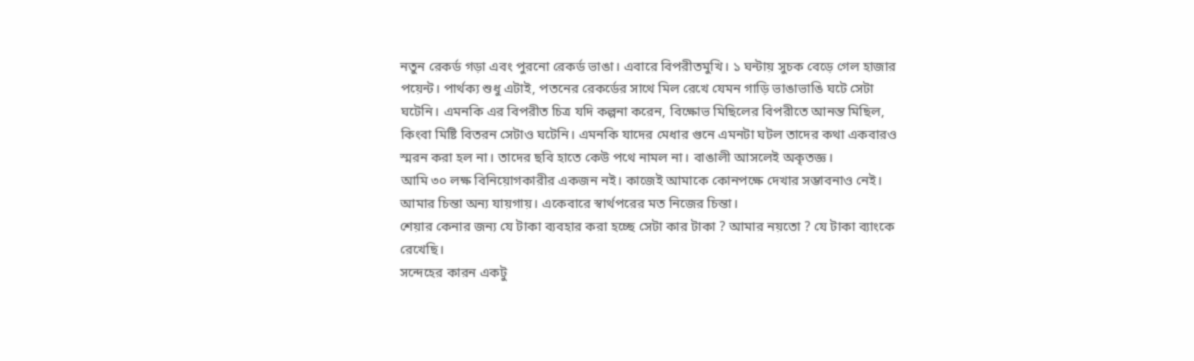নতুন রেকর্ড গড়া এবং পুরনো রেকর্ড ভাঙা। এবারে বিপরীতমুখি। ১ ঘন্টায় সুচক বেড়ে গেল হাজার পয়েন্ট। পার্থক্য শুধু এটাই, পতনের রেকর্ডের সাথে মিল রেখে যেমন গাড়ি ভাঙাভাঙি ঘটে সেটা ঘটেনি। এমনকি এর বিপরীত চিত্র যদি কল্পনা করেন, বিক্ষোভ মিছিলের বিপরীতে আনন্ত মিছিল, কিংবা মিষ্টি বিতরন সেটাও ঘটেনি। এমনকি যাদের মেধার গুনে এমনটা ঘটল তাদের কথা একবারও স্মরন করা হল না। তাদের ছবি হাতে কেউ পথে নামল না। বাঙালী আসলেই অকৃতজ্ঞ।
আমি ৩০ লক্ষ বিনিয়োগকারীর একজন নই। কাজেই আমাকে কোনপক্ষে দেখার সম্ভাবনাও নেই। আমার চিন্তা অন্য যায়গায়। একেবারে স্বার্থপরের মত নিজের চিন্তা।
শেয়ার কেনার জন্য যে টাকা ব্যবহার করা হচ্ছে সেটা কার টাকা ? আমার নয়তো ? যে টাকা ব্যাংকে রেখেছি।
সন্দেহের কারন একটু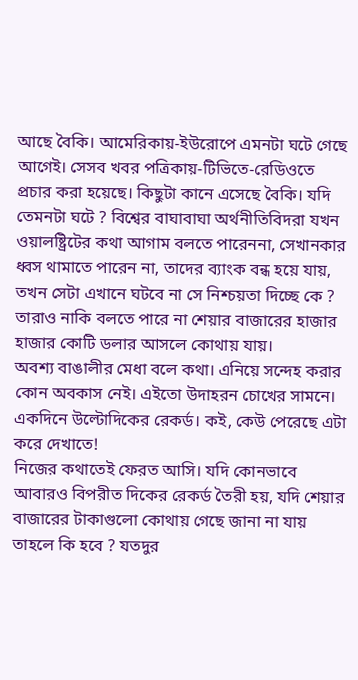আছে বৈকি। আমেরিকায়-ইউরোপে এমনটা ঘটে গেছে আগেই। সেসব খবর পত্রিকায়-টিভিতে-রেডিওতে প্রচার করা হয়েছে। কিছুটা কানে এসেছে বৈকি। যদি তেমনটা ঘটে ? বিশ্বের বাঘাবাঘা অর্থনীতিবিদরা যখন ওয়ালষ্ট্রিটের কথা আগাম বলতে পারেননা, সেখানকার ধ্বস থামাতে পারেন না, তাদের ব্যাংক বন্ধ হয়ে যায়, তখন সেটা এখানে ঘটবে না সে নিশ্চয়তা দিচ্ছে কে ? তারাও নাকি বলতে পারে না শেয়ার বাজারের হাজার হাজার কোটি ডলার আসলে কোথায় যায়।
অবশ্য বাঙালীর মেধা বলে কথা। এনিয়ে সন্দেহ করার কোন অবকাস নেই। এইতো উদাহরন চোখের সামনে। একদিনে উল্টোদিকের রেকর্ড। কই, কেউ পেরেছে এটা করে দেখাতে!
নিজের কথাতেই ফেরত আসি। যদি কোনভাবে আবারও বিপরীত দিকের রেকর্ড তৈরী হয়, যদি শেয়ার বাজারের টাকাগুলো কোথায় গেছে জানা না যায় তাহলে কি হবে ? যতদুর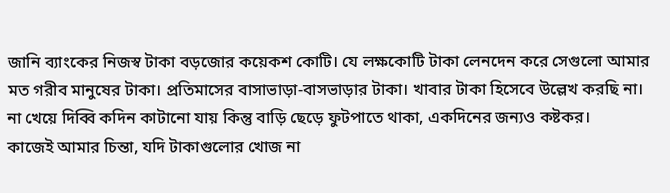জানি ব্যাংকের নিজস্ব টাকা বড়জোর কয়েকশ কোটি। যে লক্ষকোটি টাকা লেনদেন করে সেগুলো আমার মত গরীব মানুষের টাকা। প্রতিমাসের বাসাভাড়া-বাসভাড়ার টাকা। খাবার টাকা হিসেবে উল্লেখ করছি না। না খেয়ে দিব্বি কদিন কাটানো যায় কিন্তু বাড়ি ছেড়ে ফুটপাতে থাকা, একদিনের জন্যও কষ্টকর।
কাজেই আমার চিন্তা, যদি টাকাগুলোর খোজ না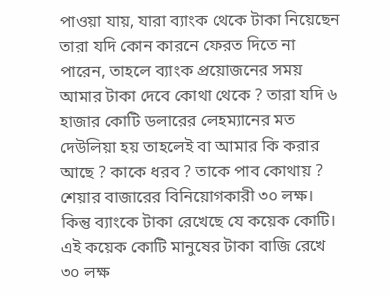পাওয়া যায়, যারা ব্যাংক থেকে টাকা নিয়েছেন তারা যদি কোন কারনে ফেরত দিতে না পারেন, তাহলে ব্যাংক প্রয়োজনের সময় আমার টাকা দেবে কোথা থেকে ? তারা যদি ৬ হাজার কোটি ডলারের লেহম্যানের মত দেউলিয়া হয় তাহলেই বা আমার কি করার আছে ? কাকে ধরব ? তাকে পাব কোথায় ?
শেয়ার বাজারের বিনিয়োগকারী ৩০ লক্ষ। কিন্তু ব্যাংকে টাকা রেখেছে যে কয়েক কোটি। এই কয়েক কোটি মানুষের টাকা বাজি রেখে ৩০ লক্ষ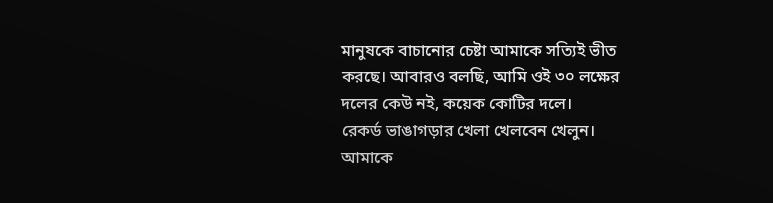মানুষকে বাচানোর চেষ্টা আমাকে সত্যিই ভীত করছে। আবারও বলছি, আমি ওই ৩০ লক্ষের দলের কেউ নই, কয়েক কোটির দলে।
রেকর্ড ভাঙাগড়ার খেলা খেলবেন খেলুন। আমাকে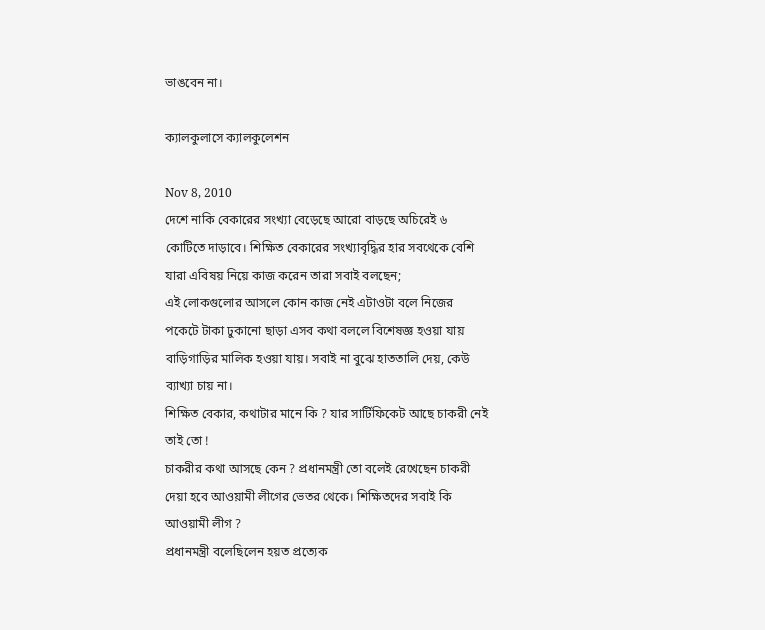ভাঙবেন না।

ক্যালকুলাসে ক্যালকুলেশন

Nov 8, 2010
দেশে নাকি বেকারের সংখ্যা বেড়েছে আরো বাড়ছে অচিরেই ৬ কোটিতে দাড়াবে। শিক্ষিত বেকারের সংখ্যাবৃদ্ধির হার সবথেকে বেশি যারা এবিষয় নিয়ে কাজ করেন তারা সবাই বলছেন;
এই লোকগুলোর আসলে কোন কাজ নেই এটাওটা বলে নিজের পকেটে টাকা ঢুকানো ছাড়া এসব কথা বললে বিশেষজ্ঞ হওয়া যায় বাড়িগাড়ির মালিক হওয়া যায়। সবাই না বুঝে হাততালি দেয়, কেউ ব্যাখ্যা চায় না।
শিক্ষিত বেকার, কথাটার মানে কি ? যার সার্টিফিকেট আছে চাকরী নেই তাই তো !
চাকরীর কথা আসছে কেন ? প্রধানমন্ত্রী তো বলেই রেখেছেন চাকরী দেয়া হবে আওয়ামী লীগের ভেতর থেকে। শিক্ষিতদের সবাই কি আওয়ামী লীগ ?
প্রধানমন্ত্রী বলেছিলেন হয়ত প্রত্যেক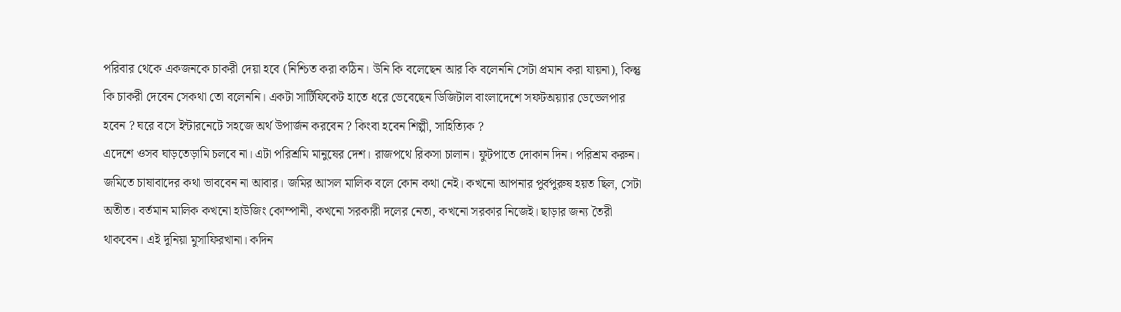পরিবার থেকে একজনকে চাকরী দেয়া হবে (নিশ্চিত করা কঠিন। উনি কি বলেছেন আর কি বলেননি সেটা প্রমান করা যায়না), কিন্তু কি চাকরী দেবেন সেকথা তো বলেননি। একটা সার্টিফিকেট হাতে ধরে ভেবেছেন ডিজিটাল বাংলাদেশে সফটঅয়্যার ডেভেলপার হবেন ? ঘরে বসে ইন্টারনেটে সহজে অর্থ উপার্জন করবেন ? কিংবা হবেন শিল্পী, সাহিত্যিক ?
এদেশে ওসব ঘাড়তেড়ামি চলবে না। এটা পরিশ্রমি মানুষের দেশ। রাজপথে রিকসা চালান। ফুটপাতে দোকান দিন। পরিশ্রম করুন। জমিতে চাষাবাদের কথা ভাববেন না আবার। জমির আসল মালিক বলে কোন কথা নেই। কখনো আপনার পুর্বপুরুষ হয়ত ছিল, সেটা অতীত। বর্তমান মালিক কখনো হাউজিং কোম্পানী, কখনো সরকারী দলের নেতা, কখনো সরকার নিজেই। ছাড়ার জন্য তৈরী থাকবেন। এই দুনিয়া মুসাফিরখানা। কদিন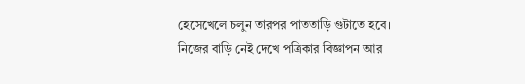হেসেখেলে চলুন তারপর পাততাড়ি গুটাতে হবে।
নিজের বাড়ি নেই দেখে পত্রিকার বিজ্ঞাপন আর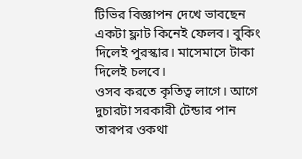টিভির বিজ্ঞাপন দেখে ভাবছেন একটা ফ্লাট কিনেই ফেলব। বুকিং দিলেই পুরস্কার। মাসেমাসে টাকা দিলেই চলবে।
ওসব করতে কৃতিত্ব লাগে। আগে দুচারটা সরকারী টেন্ডার পান তারপর ওকথা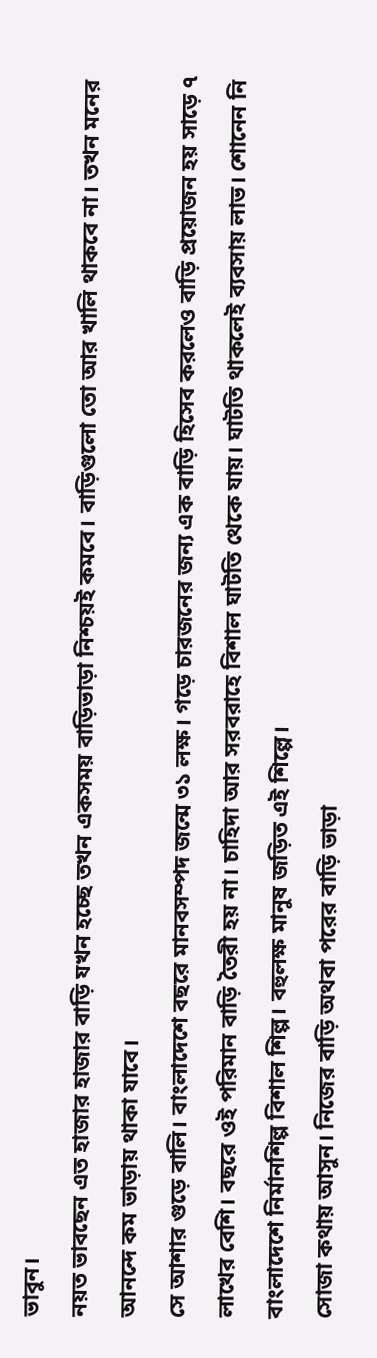ভাবুন।
নয়ত ভাবছেন এত হাজার হাজার বাড়ি যখন হচ্ছে তখন একসময় বাড়িভাড়া নিশ্চয়ই কমবে। বাড়িগুলো তো আর খালি থাকবে না। তখন মনের আনন্দে কম ভাড়ায় থাকা যাবে।
সে আশার গুড়ে বালি। বাংলাদেশে বছরে মানবসম্পদ জন্মে ৩১ লক্ষ। গড়ে চারজনের জন্য এক বাড়ি হিসেব করলেও বাড়ি প্রয়োজন হয় সাড়ে ৭ লাখের বেশি। বছরে ওই পরিমান বাড়ি তৈরী হয় না। চাহিদা আর সরবরাহে বিশাল ঘাটতি থেকে যায়। ঘাটতি থাকলেই ব্যবসায় লাভ। শোনেন নি বাংলাদেশে নির্মানশিল্প বিশাল শিল্প। বহুলক্ষ মানুষ জড়িত এই শিল্পে।
সোজা কথায় আসুন। নিজের বাড়ি অথবা পরের বাড়ি ভাড়া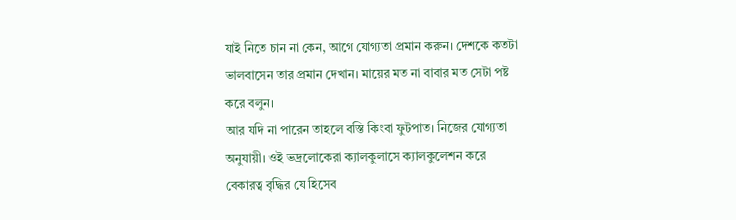যাই নিতে চান না কেন, আগে যোগ্যতা প্রমান করুন। দেশকে কতটা ভালবাসেন তার প্রমান দেখান। মায়ের মত না বাবার মত সেটা পষ্ট করে বলুন।
আর যদি না পারেন তাহলে বস্তি কিংবা ফুটপাত। নিজের যোগ্যতা অনুযায়ী। ওই ভদ্রলোকেরা ক্যালকুলাসে ক্যালকুলেশন করে বেকারত্ব বৃদ্ধির যে হিসেব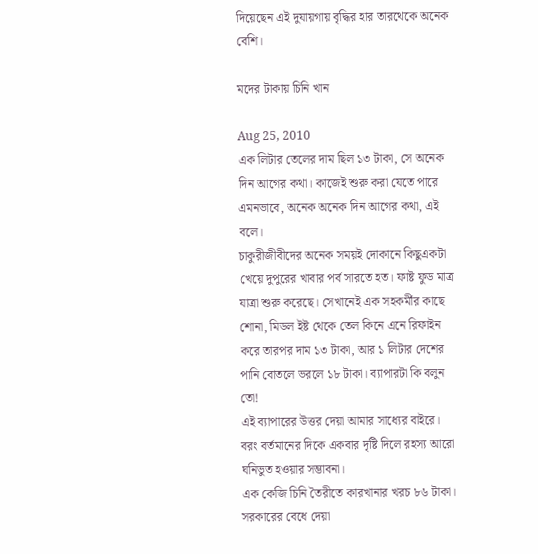দিয়েছেন এই দুযায়গায় বৃদ্ধির হার তারথেকে অনেক বেশি।

মদের টাকায় চিনি খান

Aug 25, 2010
এক লিটার তেলের দাম ছিল ১৩ টাকা, সে অনেক দিন আগের কথা। কাজেই শুরু করা যেতে পারে এমনভাবে, অনেক অনেক দিন আগের কথা, এই বলে।
চাকুরীজীবীদের অনেক সময়ই দোকানে কিছুএকটা খেয়ে দুপুরের খাবার পর্ব সারতে হত। ফাষ্ট ফুড মাত্র যাত্রা শুরু করেছে। সেখানেই এক সহকর্মীর কাছে শোনা, মিডল ইষ্ট থেকে তেল কিনে এনে রিফাইন করে তারপর দাম ১৩ টাকা, আর ১ লিটার দেশের পানি বোতলে ভরলে ১৮ টাকা। ব্যাপারটা কি বলুন তো!
এই ব্যাপারের উত্তর দেয়া আমার সাধ্যের বাইরে। বরং বর্তমানের দিকে একবার দৃষ্টি দিলে রহস্য আরো ঘনিভুত হওয়ার সম্ভাবনা।
এক কেজি চিনি তৈরীতে কারখানার খরচ ৮৬ টাকা। সরকারের বেধে দেয়া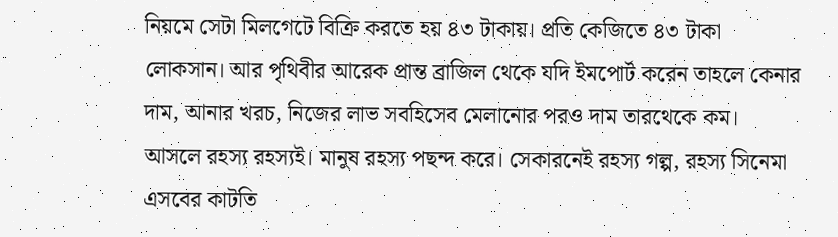নিয়মে সেটা মিলগেটে বিক্রি করতে হয় ৪৩ টাকায়। প্রতি কেজিতে ৪৩ টাকা লোকসান। আর পৃথিবীর আরেক প্রান্ত ব্রাজিল থেকে যদি ইমপোর্ট করেন তাহলে কেনার দাম, আনার খরচ, নিজের লাভ সবহিসেব মেলানোর পরও দাম তারথেকে কম।
আসলে রহস্য রহস্যই। মানুষ রহস্য পছন্দ করে। সেকারনেই রহস্য গল্প, রহস্য সিনেমা এসবের কাটতি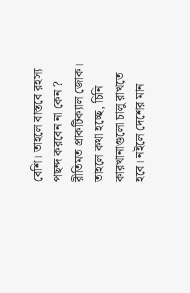বেশি। তাহলে বাস্তবে রহস্য পছন্দ করবেন না কেন ? রীতিমত প্রাকটিক্যাল জোক।
তাহলে কথা হচ্ছে, চিনি কারখানাগুলো চালু রাখতে হবে। নইলে দেশের মান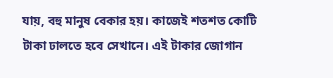যায়, বহু মানুষ বেকার হয়। কাজেই শতশত কোটি টাকা ঢালতে হবে সেখানে। এই টাকার জোগান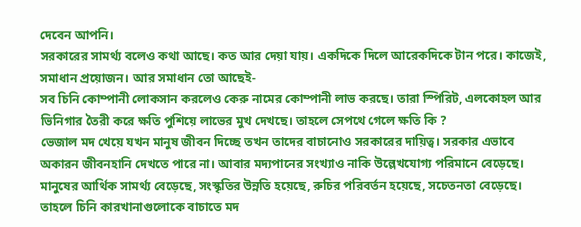দেবেন আপনি।
সরকারের সামর্থ্য বলেও কথা আছে। কত আর দেয়া যায়। একদিকে দিলে আরেকদিকে টান পরে। কাজেই, সমাধান প্রয়োজন। আর সমাধান তো আছেই-
সব চিনি কোম্পানী লোকসান করলেও কেরু নামের কোম্পানী লাভ করছে। তারা স্পিরিট, এলকোহল আর ভিনিগার তৈরী করে ক্ষতি পুশিয়ে লাভের মুখ দেখছে। তাহলে সেপথে গেলে ক্ষতি কি ?
ভেজাল মদ খেয়ে যখন মানুষ জীবন দিচ্ছে তখন তাদের বাচানোও সরকারের দায়িত্ব। সরকার এভাবে অকারন জীবনহানি দেখতে পারে না। আবার মদ্যপানের সংখ্যাও নাকি উল্লেখযোগ্য পরিমানে বেড়েছে। মানুষের আর্থিক সামর্থ্য বেড়েছে, সংস্কৃতির উন্নতি হয়েছে, রুচির পরিবর্তন হয়েছে, সচেতনতা বেড়েছে। তাহলে চিনি কারখানাগুলোকে বাচাতে মদ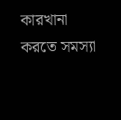কারখানা করতে সমস্যা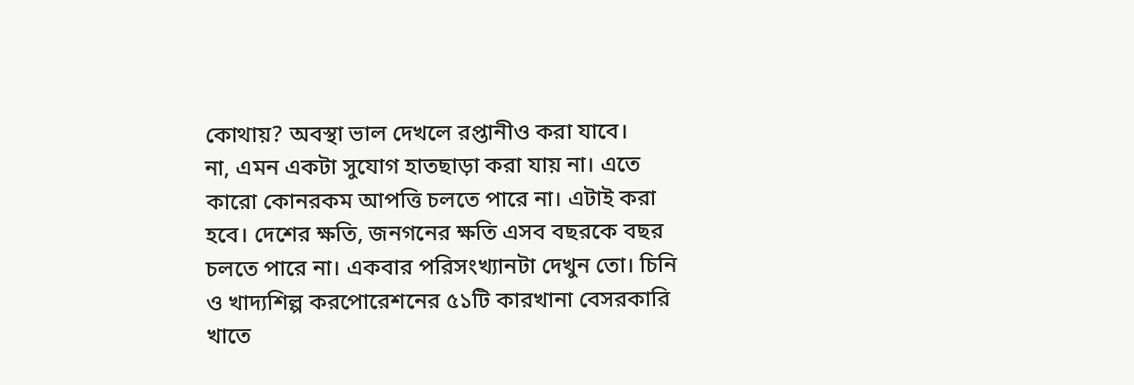কোথায়? অবস্থা ভাল দেখলে রপ্তানীও করা যাবে।
না, এমন একটা সুযোগ হাতছাড়া করা যায় না। এতে কারো কোনরকম আপত্তি চলতে পারে না। এটাই করা হবে। দেশের ক্ষতি, জনগনের ক্ষতি এসব বছরকে বছর চলতে পারে না। একবার পরিসংখ্যানটা দেখুন তো। চিনি ও খাদ্যশিল্প করপোরেশনের ৫১টি কারখানা বেসরকারি খাতে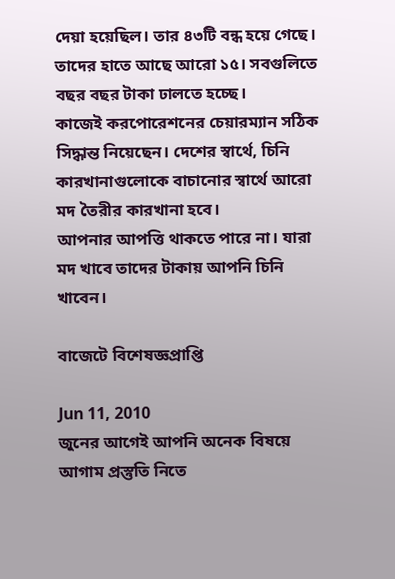দেয়া হয়েছিল। তার ৪৩টি বন্ধ হয়ে গেছে। তাদের হাতে আছে আরো ১৫। সবগুলিতে বছর বছর টাকা ঢালতে হচ্ছে।
কাজেই করপোরেশনের চেয়ারম্যান সঠিক সিদ্ধান্ত নিয়েছেন। দেশের স্বার্থে, চিনি কারখানাগুলোকে বাচানোর স্বার্থে আরো মদ তৈরীর কারখানা হবে।
আপনার আপত্তি থাকতে পারে না। যারা মদ খাবে তাদের টাকায় আপনি চিনি খাবেন।

বাজেটে বিশেষজ্ঞপ্রাপ্তি

Jun 11, 2010
জুনের আগেই আপনি অনেক বিষয়ে আগাম প্রস্তুতি নিতে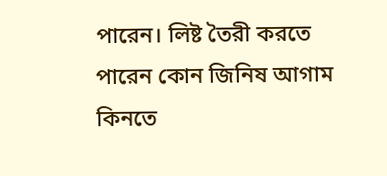পারেন। লিষ্ট তৈরী করতে পারেন কোন জিনিষ আগাম কিনতে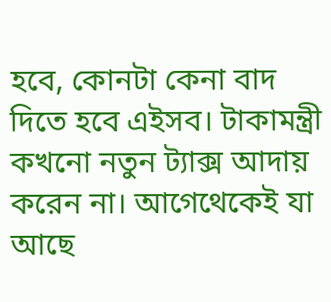হবে, কোনটা কেনা বাদ দিতে হবে এইসব। টাকামন্ত্রী কখনো নতুন ট্যাক্স আদায় করেন না। আগেথেকেই যা আছে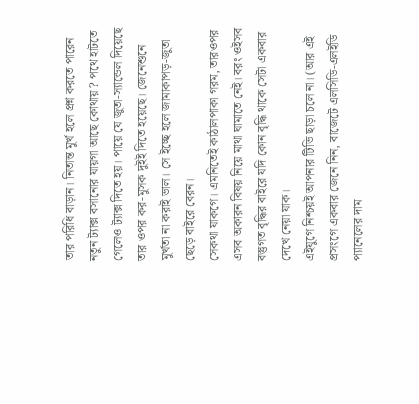তার পরিধি বাড়ান। নিতান্ত মুর্খ হলে প্রশ্ন করতে পারেন নতুন ট্যাক্স বসানোর যায়গা আছে কোথায় ? পথে হাটতে গেলেও ট্যাক্স দিতে হয়। পায়ে যে জুতা-স্যান্ডেল দিয়েছে তার ওপর কর-মুসক দুইই দিতে হয়েছে। জেনেশুনে মুর্খতা না করাই ভাল। সে ইচ্ছে হলে জামাকাপড়-জুতা ছেড়ে বাইরে বেরন।
সেকথা যাকগে। এমনিতেই কাঠালপাকা গরম, তারওপর এসব অকারন বিষয় নিয়ে মাথা ঘামাতে নেই। বরং ওইসব বস্তুগত বৃদ্ধির বাইরে যদি কোন বৃদ্ধি থাকে সেটা একবার দেখে নেয়া যাক।
এইযুগে নিশ্চয়ই আপনার টিভি ছাড়া চলে না। (আর এই প্রসংগে একবার জেনে নিন, বাজেটে এলসিডি-এলইডি প্যানেলের দাম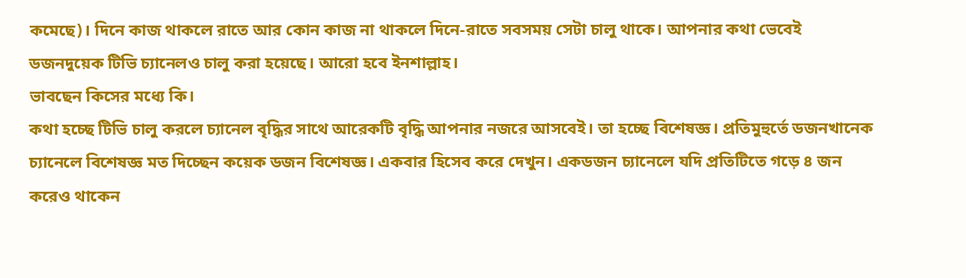কমেছে)। দিনে কাজ থাকলে রাতে আর কোন কাজ না থাকলে দিনে-রাতে সবসময় সেটা চালু থাকে। আপনার কথা ভেবেই ডজনদুয়েক টিভি চ্যানেলও চালু করা হয়েছে। আরো হবে ইনশাল্লাহ।
ভাবছেন কিসের মধ্যে কি।
কথা হচ্ছে টিভি চালু করলে চ্যানেল বৃদ্ধির সাথে আরেকটি বৃদ্ধি আপনার নজরে আসবেই। তা হচ্ছে বিশেষজ্ঞ। প্রতিমুহুর্তে ডজনখানেক চ্যানেলে বিশেষজ্ঞ মত দিচ্ছেন কয়েক ডজন বিশেষজ্ঞ। একবার হিসেব করে দেখুন। একডজন চ্যানেলে যদি প্রতিটিতে গড়ে ৪ জন করেও থাকেন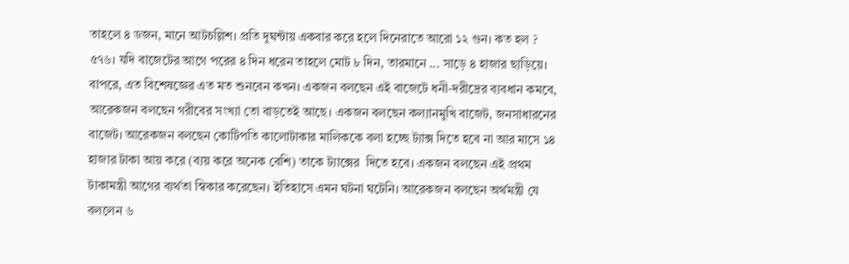তাহলে ৪ ডজন, মানে আটচল্লিশ। প্রতি দুঘন্টায় একবার করে হলে দিনেরাতে আরো ১২ গুন। কত হল ? ৫৭৬। যদি বাজেটের আগে পরের ৪ দিন ধরেন তাহলে মোট ৮ দিন, তারমানে ... সাড়ে ৪ হাজার ছাড়িয়ে।
বাপরে, এত বিশেষজ্ঞের এত মত শুনবেন কখন। একজন বলছেন এই বাজেটে ধনী-দরীদ্রের ব্যবধান কমবে, আরেকজন বলছেন গরীবের সংখ্যা তো বাড়তেই আছে। একজন বলছেন কল্যানমুখি বাজেট, জনসাধারনের বাজেট। আরেকজন বলছেন কোটিপতি কালোটাকার মালিককে বলা হচ্ছে ট্যাক্স দিতে হবে না আর মাসে ১৪ হাজার টাকা আয় করে (ব্যয় করে অনেক বেশি) তাকে ট্যাক্সের  দিতে হবে। একজন বলছেন এই প্রথম টাকামন্ত্রী আগের ব্যর্থতা স্বিকার করেছেন। ইতিহাসে এমন ঘটনা ঘটেনি। আরেকজন বলছেন অর্থমন্ত্রী যে বললেন ৬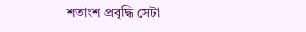শতাংশ প্রবৃদ্ধি সেটা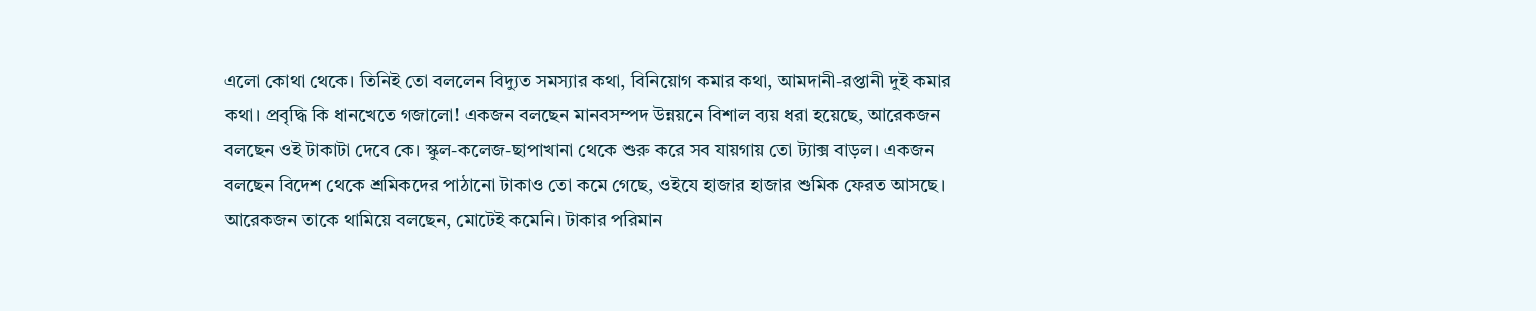এলো কোথা থেকে। তিনিই তো বললেন বিদ্যুত সমস্যার কথা, বিনিয়োগ কমার কথা, আমদানী-রপ্তানী দুই কমার কথা। প্রবৃদ্ধি কি ধানখেতে গজালো! একজন বলছেন মানবসম্পদ উন্নয়নে বিশাল ব্যয় ধরা হয়েছে, আরেকজন বলছেন ওই টাকাটা দেবে কে। স্কুল-কলেজ-ছাপাখানা থেকে শুরু করে সব যায়গায় তো ট্যাক্স বাড়ল। একজন বলছেন বিদেশ থেকে শ্রমিকদের পাঠানো টাকাও তো কমে গেছে, ওইযে হাজার হাজার শুমিক ফেরত আসছে। আরেকজন তাকে থামিয়ে বলছেন, মোটেই কমেনি। টাকার পরিমান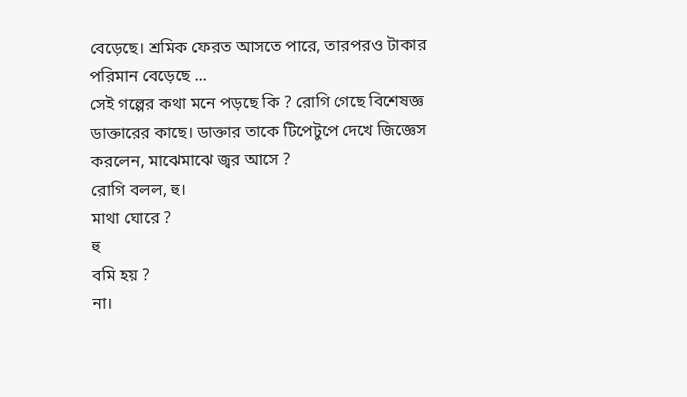বেড়েছে। শ্রমিক ফেরত আসতে পারে, তারপরও টাকার পরিমান বেড়েছে ...
সেই গল্পের কথা মনে পড়ছে কি ? রোগি গেছে বিশেষজ্ঞ ডাক্তারের কাছে। ডাক্তার তাকে টিপেটুপে দেখে জিজ্ঞেস করলেন, মাঝেমাঝে জ্বর আসে ?
রোগি বলল, হু।
মাথা ঘোরে ?
হু
বমি হয় ?
না।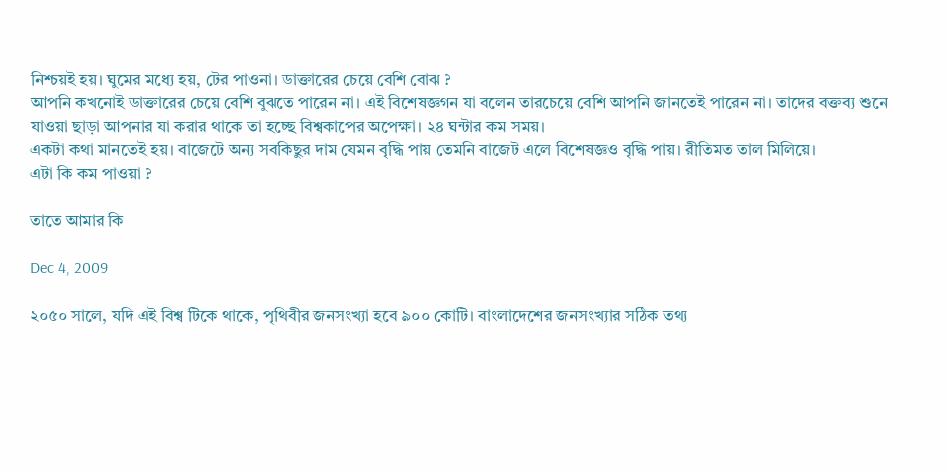নিশ্চয়ই হয়। ঘুমের মধ্যে হয়, টের পাওনা। ডাক্তারের চেয়ে বেশি বোঝ ?
আপনি কখনোই ডাক্তারের চেয়ে বেশি বুঝতে পারেন না। এই বিশেষজ্ঞগন যা বলেন তারচেয়ে বেশি আপনি জানতেই পারেন না। তাদের বক্তব্য শুনে যাওয়া ছাড়া আপনার যা করার থাকে তা হচ্ছে বিশ্বকাপের অপেক্ষা। ২৪ ঘন্টার কম সময়।
একটা কথা মানতেই হয়। বাজেটে অন্য সবকিছুর দাম যেমন বৃদ্ধি পায় তেমনি বাজেট এলে বিশেষজ্ঞও বৃদ্ধি পায়। রীতিমত তাল মিলিয়ে।
এটা কি কম পাওয়া ?

তাতে আমার কি

Dec 4, 2009

২০৫০ সালে, যদি এই বিশ্ব টিকে থাকে, পৃথিবীর জনসংখ্যা হবে ৯০০ কোটি। বাংলাদেশের জনসংখ্যার সঠিক তথ্য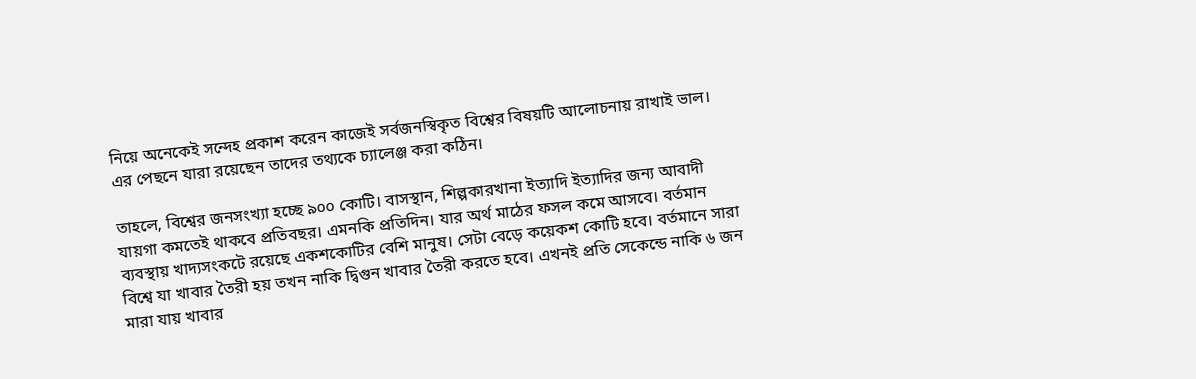নিয়ে অনেকেই সন্দেহ প্রকাশ করেন কাজেই সর্বজনস্বিকৃত বিশ্বের বিষয়টি আলোচনায় রাখাই ভাল। এর পেছনে যারা রয়েছেন তাদের তথ্যকে চ্যালেঞ্জ করা কঠিন।

তাহলে, বিশ্বের জনসংখ্যা হচ্ছে ৯০০ কোটি। বাসস্থান, শিল্পকারখানা ইত্যাদি ইত্যাদির জন্য আবাদী যায়গা কমতেই থাকবে প্রতিবছর। এমনকি প্রতিদিন। যার অর্থ মাঠের ফসল কমে আসবে। বর্তমান ব্যবস্থায় খাদ্যসংকটে রয়েছে একশকোটির বেশি মানুষ। সেটা বেড়ে কয়েকশ কোটি হবে। বর্তমানে সারা বিশ্বে যা খাবার তৈরী হয় তখন নাকি দ্বিগুন খাবার তৈরী করতে হবে। এখনই প্রতি সেকেন্ডে নাকি ৬ জন মারা যায় খাবার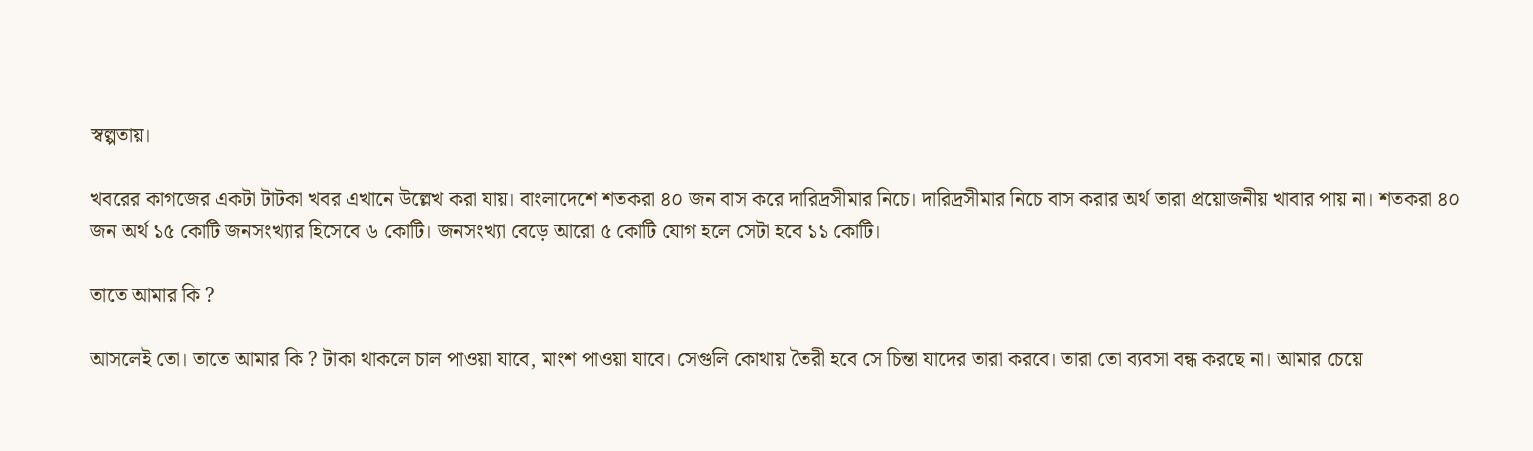স্বল্পতায়।

খবরের কাগজের একটা টাটকা খবর এখানে উল্লেখ করা যায়। বাংলাদেশে শতকরা ৪০ জন বাস করে দারিদ্রসীমার নিচে। দারিদ্রসীমার নিচে বাস করার অর্থ তারা প্রয়োজনীয় খাবার পায় না। শতকরা ৪০ জন অর্থ ১৫ কোটি জনসংখ্যার হিসেবে ৬ কোটি। জনসংখ্যা বেড়ে আরো ৫ কোটি যোগ হলে সেটা হবে ১১ কোটি।

তাতে আমার কি ?

আসলেই তো। তাতে আমার কি ? টাকা থাকলে চাল পাওয়া যাবে, মাংশ পাওয়া যাবে। সেগুলি কোথায় তৈরী হবে সে চিন্তা যাদের তারা করবে। তারা তো ব্যবসা বন্ধ করছে না। আমার চেয়ে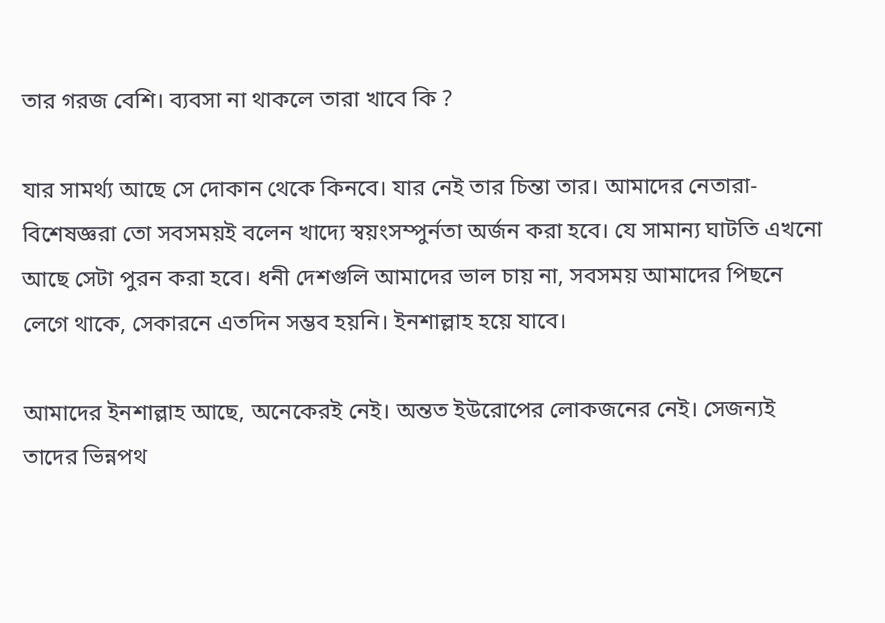তার গরজ বেশি। ব্যবসা না থাকলে তারা খাবে কি ?

যার সামর্থ্য আছে সে দোকান থেকে কিনবে। যার নেই তার চিন্তা তার। আমাদের নেতারা-বিশেষজ্ঞরা তো সবসময়ই বলেন খাদ্যে স্বয়ংসম্পুর্নতা অর্জন করা হবে। যে সামান্য ঘাটতি এখনো আছে সেটা পুরন করা হবে। ধনী দেশগুলি আমাদের ভাল চায় না, সবসময় আমাদের পিছনে লেগে থাকে, সেকারনে এতদিন সম্ভব হয়নি। ইনশাল্লাহ হয়ে যাবে।

আমাদের ইনশাল্লাহ আছে, অনেকেরই নেই। অন্তত ইউরোপের লোকজনের নেই। সেজন্যই তাদের ভিন্নপথ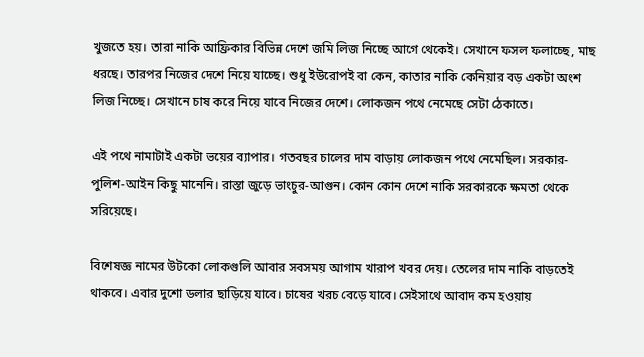খুজতে হয়। তারা নাকি আফ্রিকার বিভিন্ন দেশে জমি লিজ নিচ্ছে আগে থেকেই। সেখানে ফসল ফলাচ্ছে, মাছ ধরছে। তারপর নিজের দেশে নিয়ে যাচ্ছে। শুধু ইউরোপই বা কেন, কাতার নাকি কেনিয়ার বড় একটা অংশ লিজ নিচ্ছে। সেখানে চাষ করে নিয়ে যাবে নিজের দেশে। লোকজন পথে নেমেছে সেটা ঠেকাতে।

এই পথে নামাটাই একটা ভয়ের ব্যাপার। গতবছর চালের দাম বাড়ায় লোকজন পথে নেমেছিল। সরকার-পুলিশ-আইন কিছু মানেনি। রাস্তা জুড়ে ভাংচুর-আগুন। কোন কোন দেশে নাকি সরকারকে ক্ষমতা থেকে সরিয়েছে।

বিশেষজ্ঞ নামের উটকো লোকগুলি আবার সবসময় আগাম খারাপ খবর দেয়। তেলের দাম নাকি বাড়তেই থাকবে। এবার দুশো ডলার ছাড়িয়ে যাবে। চাষের খরচ বেড়ে যাবে। সেইসাথে আবাদ কম হওয়ায়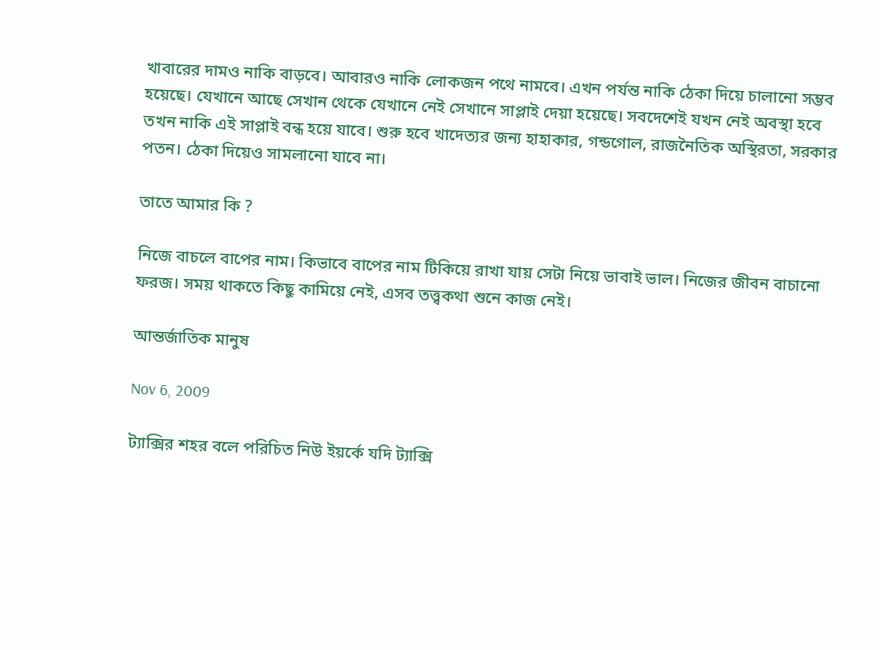খাবারের দামও নাকি বাড়বে। আবারও নাকি লোকজন পথে নামবে। এখন পর্যন্ত নাকি ঠেকা দিয়ে চালানো সম্ভব হয়েছে। যেখানে আছে সেখান থেকে যেখানে নেই সেখানে সাপ্লাই দেয়া হয়েছে। সবদেশেই যখন নেই অবস্থা হবে তখন নাকি এই সাপ্লাই বন্ধ হয়ে যাবে। শুরু হবে খাদেত্যর জন্য হাহাকার, গন্ডগোল, রাজনৈতিক অস্থিরতা, সরকার পতন। ঠেকা দিয়েও সামলানো যাবে না।

তাতে আমার কি ?

নিজে বাচলে বাপের নাম। কিভাবে বাপের নাম টিকিয়ে রাখা যায় সেটা নিয়ে ভাবাই ভাল। নিজের জীবন বাচানো ফরজ। সময় থাকতে কিছু কামিয়ে নেই, এসব তত্ত্বকথা শুনে কাজ নেই।

আন্তর্জাতিক মানুষ

Nov 6, 2009

ট্যাক্সির শহর বলে পরিচিত নিউ ইয়র্কে যদি ট্যাক্সি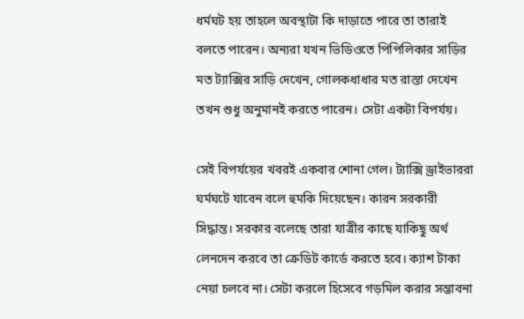ধর্মঘট হয় তাহলে অবস্থাটা কি দাড়াতে পারে তা তারাই বলতে পারেন। অন্যরা যখন ভিডিওতে পিপিলিকার সাড়ির মত ট্যাক্সির সাড়ি দেখেন, গোলকধাধার মত রাস্তা দেখেন তখন শুধু অনুমানই করতে পারেন। সেটা একটা বিপর্যয়।

সেই বিপর্যয়ের খবরই একবার শোনা গেল। ট্যাক্সি ড্রাইভাররা ঘর্মঘটে যাবেন বলে হুমকি দিয়েছেন। কারন সরকারী সিদ্ধান্ত। সরকার বলেছে তারা যাত্রীর কাছে যাকিছু অর্থ লেনদেন করবে তা ক্রেডিট কার্ডে করতে হবে। ক্যাশ টাকা নেয়া চলবে না। সেটা করলে হিসেবে গড়মিল করার সম্ভাবনা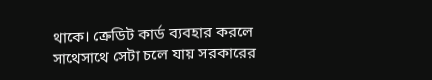থাকে। ক্রেডিট কার্ড ব্যবহার করলে সাথেসাথে সেটা চলে যায় সরকারের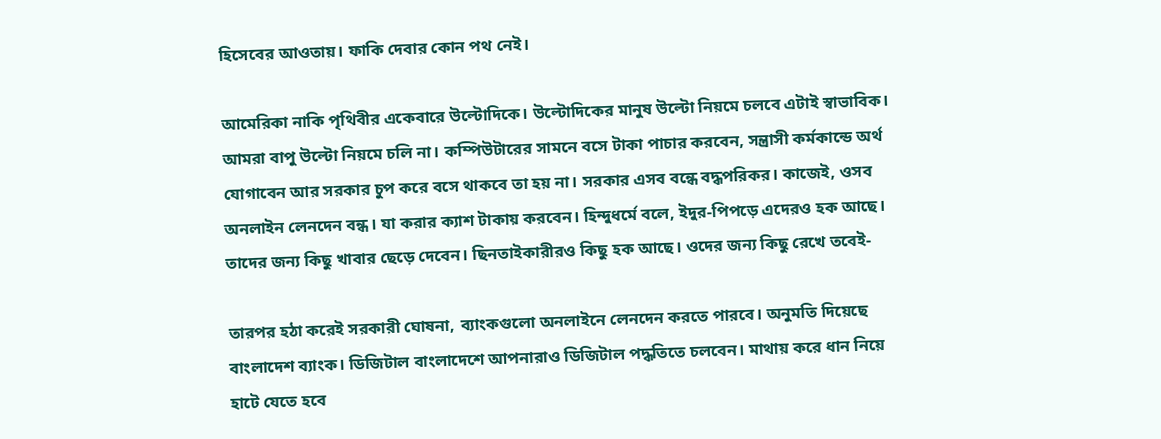হিসেবের আওতায়। ফাকি দেবার কোন পথ নেই।

আমেরিকা নাকি পৃথিবীর একেবারে উল্টোদিকে। উল্টোদিকের মানুষ উল্টো নিয়মে চলবে এটাই স্বাভাবিক। আমরা বাপু উল্টো নিয়মে চলি না। কম্পিউটারের সামনে বসে টাকা পাচার করবেন, সন্ত্রাসী কর্মকান্ডে অর্থ যোগাবেন আর সরকার চুপ করে বসে থাকবে তা হয় না। সরকার এসব বন্ধে বদ্ধপরিকর। কাজেই, ওসব অনলাইন লেনদেন বন্ধ। যা করার ক্যাশ টাকায় করবেন। হিন্দুধর্মে বলে, ইদুর-পিপড়ে এদেরও হক আছে। তাদের জন্য কিছু খাবার ছেড়ে দেবেন। ছিনতাইকারীরও কিছু হক আছে। ওদের জন্য কিছু রেখে তবেই-

তারপর হঠা করেই সরকারী ঘোষনা, ব্যাংকগুলো অনলাইনে লেনদেন করতে পারবে। অনুমতি দিয়েছে বাংলাদেশ ব্যাংক। ডিজিটাল বাংলাদেশে আপনারাও ডিজিটাল পদ্ধতিতে চলবেন। মাথায় করে ধান নিয়ে হাটে যেতে হবে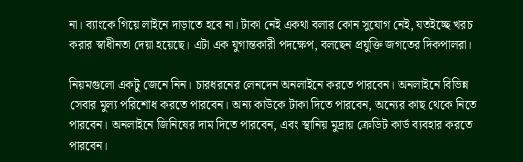না। ব্যাংকে গিয়ে লাইনে দাড়াতে হবে না। টাকা নেই একথা বলার কোন সুযোগ নেই, যতইচ্ছে খরচ করার স্বাধীনতা দেয়া হয়েছে। এটা এক যুগান্তকারী পদক্ষেপ, বলছেন প্রযুক্তি জগতের দিকপালরা।

নিয়মগুলো একটু জেনে নিন। চারধরনের লেনদেন অনলাইনে করতে পারবেন। অনলাইনে বিভিন্ন সেবার মুল্য পরিশোধ করতে পারবেন। অন্য কাউকে টাকা দিতে পারবেন, অন্যের কাছ থেকে নিতে পারবেন। অনলাইনে জিনিষের দাম দিতে পারবেন, এবং স্থানিয় মুদ্রায় ক্রেডিট কার্ড ব্যবহার করতে পারবেন।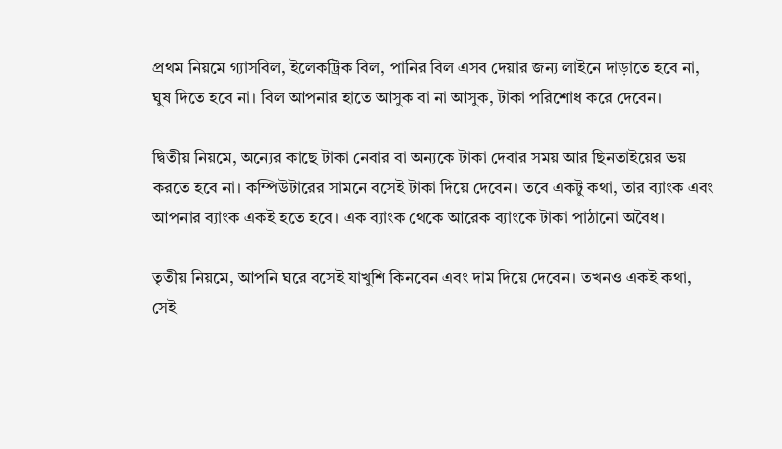প্রথম নিয়মে গ্যাসবিল, ইলেকট্রিক বিল, পানির বিল এসব দেয়ার জন্য লাইনে দাড়াতে হবে না, ঘুষ দিতে হবে না। বিল আপনার হাতে আসুক বা না আসুক, টাকা পরিশোধ করে দেবেন।

দ্বিতীয় নিয়মে, অন্যের কাছে টাকা নেবার বা অন্যকে টাকা দেবার সময় আর ছিনতাইয়ের ভয় করতে হবে না। কম্পিউটারের সামনে বসেই টাকা দিয়ে দেবেন। তবে একটু কথা, তার ব্যাংক এবং আপনার ব্যাংক একই হতে হবে। এক ব্যাংক থেকে আরেক ব্যাংকে টাকা পাঠানো অবৈধ।

তৃতীয় নিয়মে, আপনি ঘরে বসেই যাখুশি কিনবেন এবং দাম দিয়ে দেবেন। তখনও একই কথা, সেই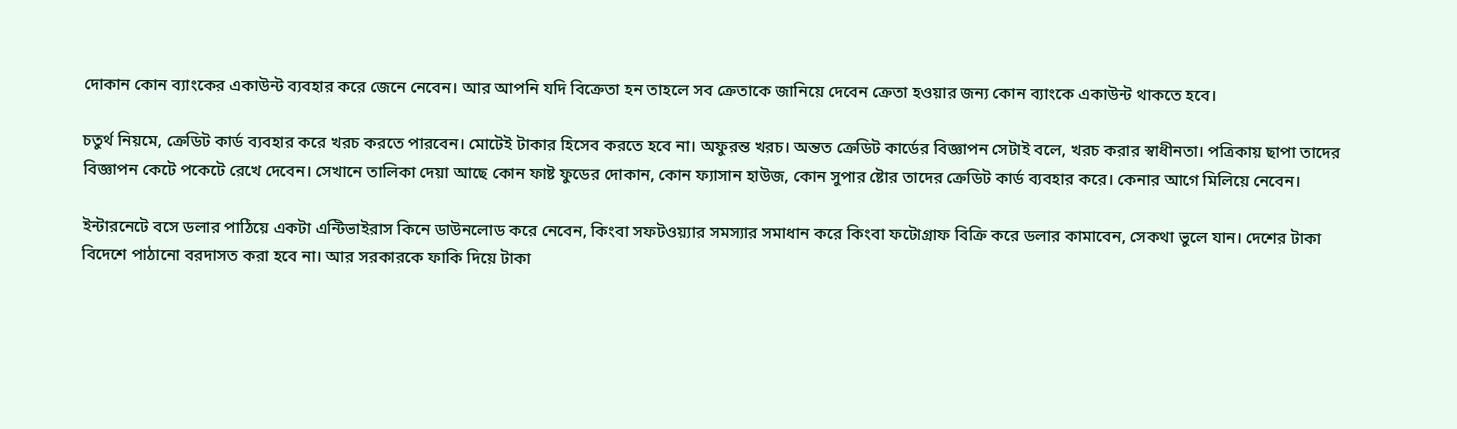দোকান কোন ব্যাংকের একাউন্ট ব্যবহার করে জেনে নেবেন। আর আপনি যদি বিক্রেতা হন তাহলে সব ক্রেতাকে জানিয়ে দেবেন ক্রেতা হওয়ার জন্য কোন ব্যাংকে একাউন্ট থাকতে হবে।

চতুর্থ নিয়মে, ক্রেডিট কার্ড ব্যবহার করে খরচ করতে পারবেন। মোটেই টাকার হিসেব করতে হবে না। অফুরন্ত খরচ। অন্তত ক্রেডিট কার্ডের বিজ্ঞাপন সেটাই বলে, খরচ করার স্বাধীনতা। পত্রিকায় ছাপা তাদের বিজ্ঞাপন কেটে পকেটে রেখে দেবেন। সেখানে তালিকা দেয়া আছে কোন ফাষ্ট ফুডের দোকান, কোন ফ্যাসান হাউজ, কোন সুপার ষ্টোর তাদের ক্রেডিট কার্ড ব্যবহার করে। কেনার আগে মিলিয়ে নেবেন।

ইন্টারনেটে বসে ডলার পাঠিয়ে একটা এন্টিভাইরাস কিনে ডাউনলোড করে নেবেন, কিংবা সফটওয়্যার সমস্যার সমাধান করে কিংবা ফটোগ্রাফ বিক্রি করে ডলার কামাবেন, সেকথা ভুলে যান। দেশের টাকা বিদেশে পাঠানো বরদাসত করা হবে না। আর সরকারকে ফাকি দিয়ে টাকা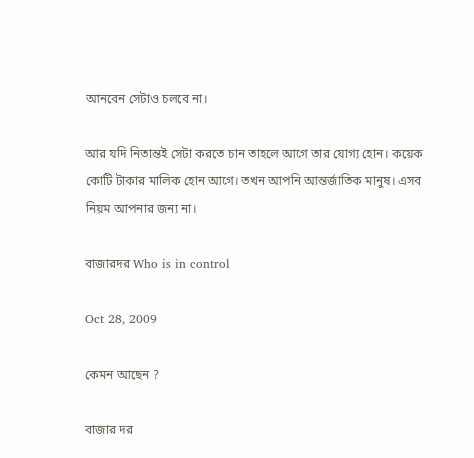আনবেন সেটাও চলবে না।

আর যদি নিতান্তই সেটা করতে চান তাহলে আগে তার যোগ্য হোন। কয়েক কোটি টাকার মালিক হোন আগে। তখন আপনি আন্তর্জাতিক মানুষ। এসব নিয়ম আপনার জন্য না।

বাজারদর Who is in control

Oct 28, 2009

কেমন আছেন ?

বাজার দর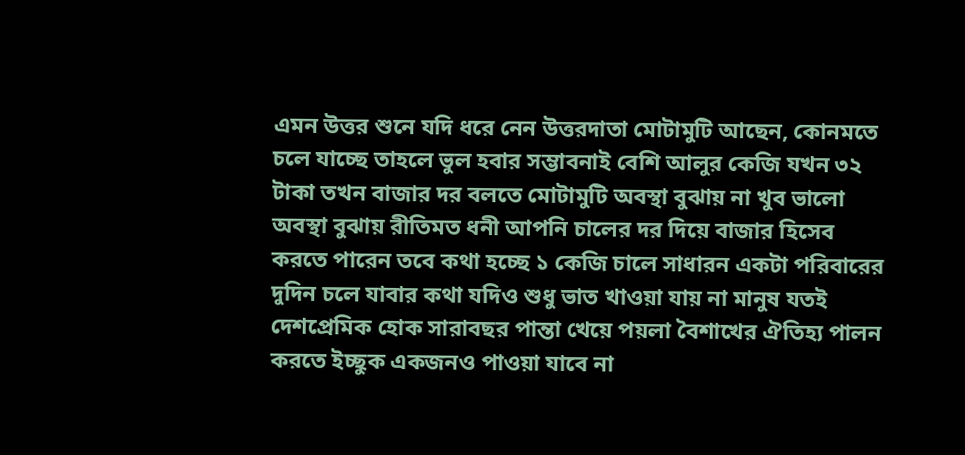এমন উত্তর শুনে যদি ধরে নেন উত্তরদাতা মোটামুটি আছেন, কোনমতে চলে যাচ্ছে তাহলে ভুল হবার সম্ভাবনাই বেশি আলুর কেজি যখন ৩২ টাকা তখন বাজার দর বলতে মোটামুটি অবস্থা বুঝায় না খুব ভালো অবস্থা বুঝায় রীতিমত ধনী আপনি চালের দর দিয়ে বাজার হিসেব করতে পারেন তবে কথা হচ্ছে ১ কেজি চালে সাধারন একটা পরিবারের দুদিন চলে যাবার কথা যদিও শুধু ভাত খাওয়া যায় না মানুষ যতই দেশপ্রেমিক হোক সারাবছর পান্তা খেয়ে পয়লা বৈশাখের ঐতিহ্য পালন করতে ইচ্ছুক একজনও পাওয়া যাবে না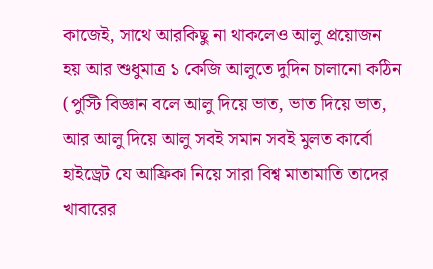কাজেই, সাথে আরকিছু না থাকলেও আলু প্রয়োজন হয় আর শুধুমাত্র ১ কেজি আলুতে দুদিন চালানো কঠিন (পুস্টি বিজ্ঞান বলে আলু দিয়ে ভাত, ভাত দিয়ে ভাত, আর আলু দিয়ে আলু সবই সমান সবই মুলত কার্বো হাইড্রেট যে আফ্রিকা নিয়ে সারা বিশ্ব মাতামাতি তাদের খাবারের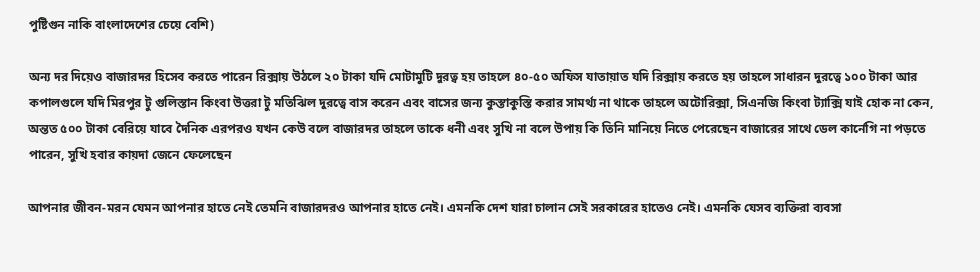পুষ্টিগুন নাকি বাংলাদেশের চেয়ে বেশি)

অন্য দর দিয়েও বাজারদর হিসেব করতে পারেন রিক্সায় উঠলে ২০ টাকা যদি মোটামুটি দুরত্ব হয় তাহলে ৪০-৫০ অফিস যাতায়াত যদি রিক্সায় করতে হয় তাহলে সাধারন দুরত্বে ১০০ টাকা আর কপালগুলে যদি মিরপুর টু গুলিস্তান কিংবা উত্তরা টু মতিঝিল দুরত্বে বাস করেন এবং বাসের জন্য কুস্তাকুস্তি করার সামর্থ্য না থাকে তাহলে অটোরিক্সা, সিএনজি কিংবা ট্যাক্সি যাই হোক না কেন, অন্তত ৫০০ টাকা বেরিয়ে যাবে দৈনিক এরপরও যখন কেউ বলে বাজারদর তাহলে তাকে ধনী এবং সুখি না বলে উপায় কি তিনি মানিয়ে নিতে পেরেছেন বাজারের সাথে ডেল কার্নেগি না পড়তে পারেন, সুখি হবার কায়দা জেনে ফেলেছেন

আপনার জীবন-মরন যেমন আপনার হাতে নেই তেমনি বাজারদরও আপনার হাতে নেই। এমনকি দেশ যারা চালান সেই সরকারের হাতেও নেই। এমনকি যেসব ব্যক্তিরা ব্যবসা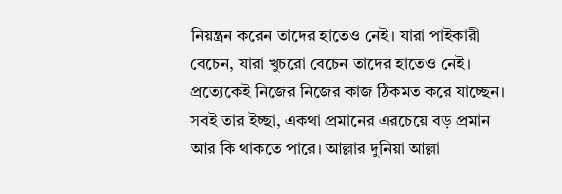নিয়ন্ত্রন করেন তাদের হাতেও নেই। যারা পাইকারী বেচেন, যারা খুচরো বেচেন তাদের হাতেও নেই। প্রত্যেকেই নিজের নিজের কাজ ঠিকমত করে যাচ্ছেন। সবই তার ইচ্ছা, একথা প্রমানের এরচেয়ে বড় প্রমান আর কি থাকতে পারে। আল্লার দুনিয়া আল্লা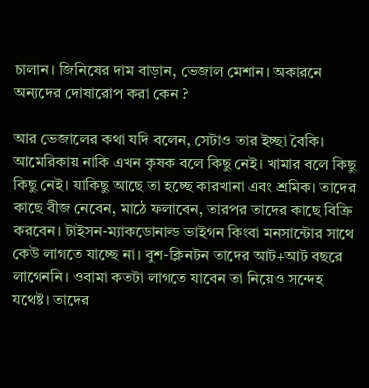চালান। জিনিষের দাম বাড়ান, ভেজাল মেশান। অকারনে অন্যদের দোষারোপ করা কেন ?

আর ভেজালের কথা যদি বলেন, সেটাও তার ইচ্ছা বৈকি। আমেরিকায় নাকি এখন কৃষক বলে কিছু নেই। খামার বলে কিছু কিছু নেই। যাকিছু আছে তা হচ্ছে কারখানা এবং শ্রমিক। তাদের কাছে বীজ নেবেন, মাঠে ফলাবেন, তারপর তাদের কাছে বিক্রি করবেন। টাইসন-ম্যাকডোনাল্ড ভাইগন কিংবা মনসান্টোর সাথে কেউ লাগতে যাচ্ছে না। বুশ-ক্লিনটন তাদের আট+আট বছরে লাগেননি। ওবামা কতটা লাগতে যাবেন তা নিয়েও সন্দেহ যথেষ্ট। তাদের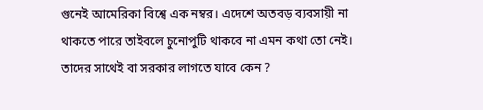গুনেই আমেরিকা বিশ্বে এক নম্বর। এদেশে অতবড় ব্যবসায়ী না থাকতে পারে তাইবলে চুনোপুটি থাকবে না এমন কথা তো নেই। তাদের সাথেই বা সরকার লাগতে যাবে কেন ?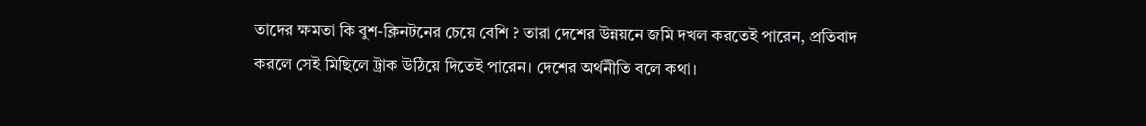তাদের ক্ষমতা কি বুশ-ক্লিনটনের চেয়ে বেশি ? তারা দেশের উন্নয়নে জমি দখল করতেই পারেন, প্রতিবাদ করলে সেই মিছিলে ট্রাক উঠিয়ে দিতেই পারেন। দেশের অর্থনীতি বলে কথা।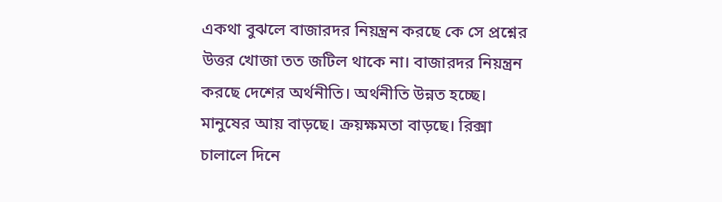একথা বুঝলে বাজারদর নিয়ন্ত্রন করছে কে সে প্রশ্নের উত্তর খোজা তত জটিল থাকে না। বাজারদর নিয়ন্ত্রন করছে দেশের অর্থনীতি। অর্থনীতি উন্নত হচ্ছে। মানুষের আয় বাড়ছে। ক্রয়ক্ষমতা বাড়ছে। রিক্সা চালালে দিনে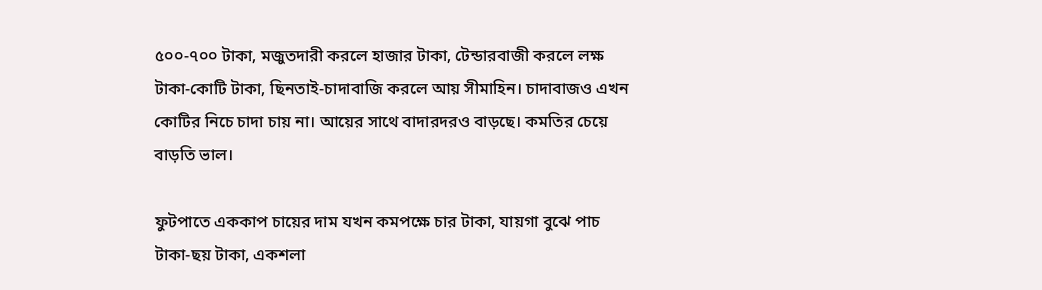৫০০-৭০০ টাকা, মজুতদারী করলে হাজার টাকা, টেন্ডারবাজী করলে লক্ষ টাকা-কোটি টাকা, ছিনতাই-চাদাবাজি করলে আয় সীমাহিন। চাদাবাজও এখন কোটির নিচে চাদা চায় না। আয়ের সাথে বাদারদরও বাড়ছে। কমতির চেয়ে বাড়তি ভাল।

ফুটপাতে এককাপ চায়ের দাম যখন কমপক্ষে চার টাকা, যায়গা বুঝে পাচ টাকা-ছয় টাকা, একশলা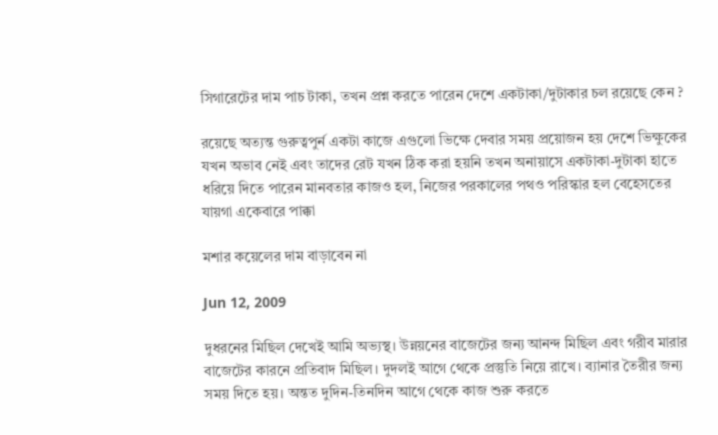সিগারেটের দাম পাচ টাকা, তখন প্রশ্ন করতে পারেন দেশে একটাকা/দুটাকার চল রয়েছে কেন ?

রয়েছে অত্যন্ত গুরুত্বপুর্ন একটা কাজে এগুলো ভিক্ষে দেবার সময় প্রয়োজন হয় দেশে ভিক্ষুকের যখন অভাব নেই এবং তাদের রেট যখন ঠিক করা হয়নি তখন অনায়াসে একটাকা-দুটাকা হাতে ধরিয়ে দিতে পারেন মানবতার কাজও হল, নিজের পরকালের পথও পরিস্কার হল বেহেসতের যায়গা একেবারে পাক্কা

মশার কয়েলের দাম বাড়াবেন না

Jun 12, 2009

দুধরনের মিছিল দেখেই আমি অভ্যস্থ। উন্নয়নের বাজেটের জন্য আনন্দ মিছিল এবং গরীব মারার বাজেটের কারনে প্রতিবাদ মিছিল। দুদলই আগে থেকে প্রস্তুতি নিয়ে রাখে। ব্যানার তৈরীর জন্য সময় দিতে হয়। অন্তত দুদিন-তিনদিন আগে থেকে কাজ শুরু করতে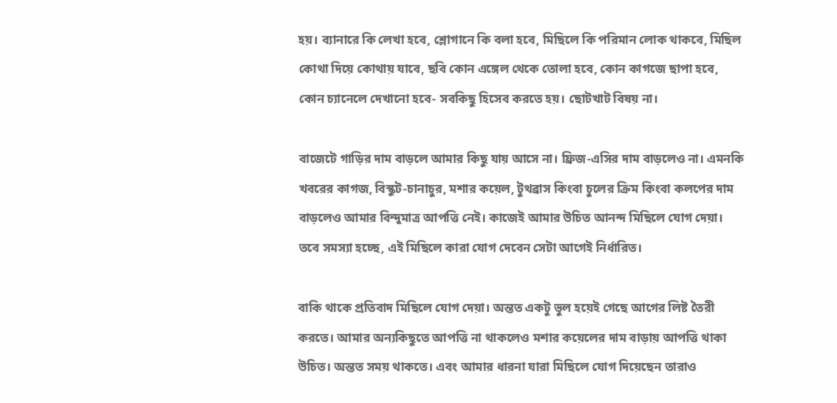হয়। ব্যানারে কি লেখা হবে, শ্লোগানে কি বলা হবে, মিছিলে কি পরিমান লোক থাকবে, মিছিল কোথা দিয়ে কোথায় যাবে, ছবি কোন এঙ্গেল থেকে তোলা হবে, কোন কাগজে ছাপা হবে, কোন চ্যানেলে দেখানো হবে- সবকিছু হিসেব করতে হয়। ছোটখাট বিষয় না।

বাজেটে গাড়ির দাম বাড়লে আমার কিছু যায় আসে না। ফ্রিজ-এসির দাম বাড়লেও না। এমনকি খবরের কাগজ, বিস্কুট-চানাচুর, মশার কয়েল, টুথব্রাস কিংবা চুলের ক্রিম কিংবা কলপের দাম বাড়লেও আমার বিন্দুমাত্র আপত্তি নেই। কাজেই আমার উচিত আনন্দ মিছিলে যোগ দেয়া। তবে সমস্যা হচ্ছে, এই মিছিলে কারা যোগ দেবেন সেটা আগেই নির্ধারিত।

বাকি থাকে প্রতিবাদ মিছিলে যোগ দেয়া। অন্তত একটু ভুল হয়েই গেছে আগের লিষ্ট তৈরী করতে। আমার অন্যকিছুতে আপত্তি না থাকলেও মশার কয়েলের দাম বাড়ায় আপত্তি থাকা উচিত। অন্তত সময় থাকতে। এবং আমার ধারনা যারা মিছিলে যোগ দিয়েছেন তারাও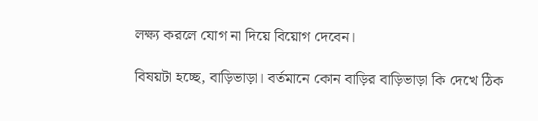লক্ষ্য করলে যোগ না দিয়ে বিয়োগ দেবেন।

বিষয়টা হচ্ছে, বাড়িভাড়া। বর্তমানে কোন বাড়ির বাড়িভাড়া কি দেখে ঠিক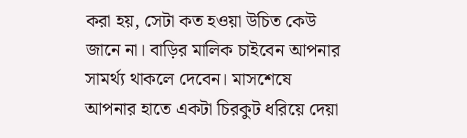করা হয়, সেটা কত হওয়া উচিত কেউ জানে না। বাড়ির মালিক চাইবেন আপনার সামর্থ্য থাকলে দেবেন। মাসশেষে আপনার হাতে একটা চিরকুট ধরিয়ে দেয়া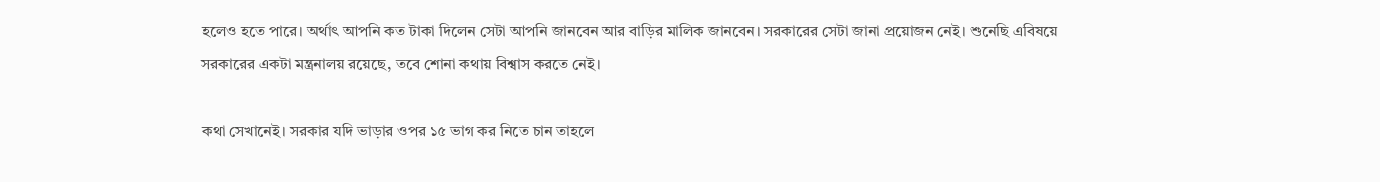হলেও হতে পারে। অর্থাৎ আপনি কত টাকা দিলেন সেটা আপনি জানবেন আর বাড়ির মালিক জানবেন। সরকারের সেটা জানা প্রয়োজন নেই। শুনেছি এবিষয়ে সরকারের একটা মন্ত্রনালয় রয়েছে, তবে শোনা কথায় বিশ্বাস করতে নেই।

কথা সেখানেই। সরকার যদি ভাড়ার ওপর ১৫ ভাগ কর নিতে চান তাহলে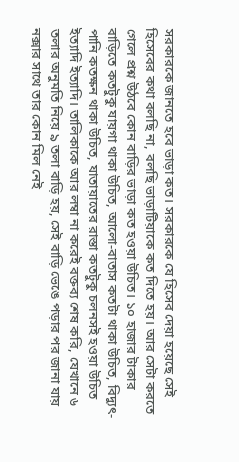সরকারকে জানতে হবে ভাড়া কত। সরকারকে যে হিসেব দেয়া হয়েছে সেই হিসেবের কথা বলছি না, বলছি ভাড়াটিয়াকে কত দিতে হয়। আর সেটা করতে গেলে প্রশ্ন উঠবে কোন বাড়ির ভাড়া কত হওয়া উচিত। ১০ হাজার টাকার বাড়িতে কতটুকু যায়গা থাকা উচিত, আলো-বাতাস কতটা থাকা উচিত, বিদ্যুৎ-পানি কতক্ষন থাকা উচিত, যাতায়াতের রাস্তা কতটুকু চলনসই হওয়া উচিত ইত্যাদি ইত্যাদি। তালিকাকে আর লম্বা না করেই বক্তব্য শেষ করি, যেখানে ৬ তলার অনুমতি নিয়ে ৯ তলা বাড়ি হয়, সেই বাড়ি ভেঙে পড়ার পর জানা যায় নক্সার সাথে তার কোন মিল নেই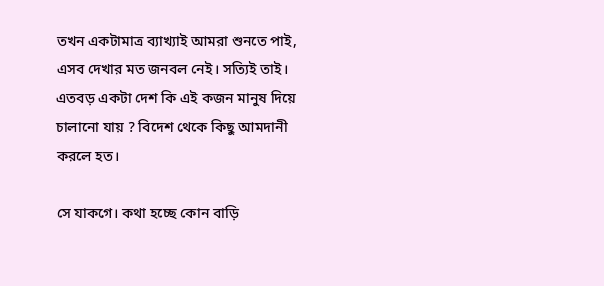তখন একটামাত্র ব্যাখ্যাই আমরা শুনতে পাই, এসব দেখার মত জনবল নেই। সত্যিই তাই। এতবড় একটা দেশ কি এই কজন মানুষ দিয়ে চালানো যায় ? বিদেশ থেকে কিছু আমদানী করলে হত।

সে যাকগে। কথা হচ্ছে কোন বাড়ি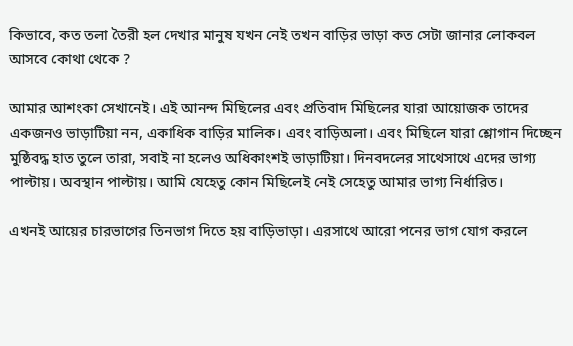কিভাবে, কত তলা তৈরী হল দেখার মানুষ যখন নেই তখন বাড়ির ভাড়া কত সেটা জানার লোকবল আসবে কোথা থেকে ?

আমার আশংকা সেখানেই। এই আনন্দ মিছিলের এবং প্রতিবাদ মিছিলের যারা আয়োজক তাদের একজনও ভাড়াটিয়া নন, একাধিক বাড়ির মালিক। এবং বাড়িঅলা। এবং মিছিলে যারা শ্লোগান দিচ্ছেন মুষ্ঠিবদ্ধ হাত তুলে তারা, সবাই না হলেও অধিকাংশই ভাড়াটিয়া। দিনবদলের সাথেসাথে এদের ভাগ্য পাল্টায়। অবস্থান পাল্টায়। আমি যেহেতু কোন মিছিলেই নেই সেহেতু আমার ভাগ্য নির্ধারিত।

এখনই আয়ের চারভাগের তিনভাগ দিতে হয় বাড়িভাড়া। এরসাথে আরো পনের ভাগ যোগ করলে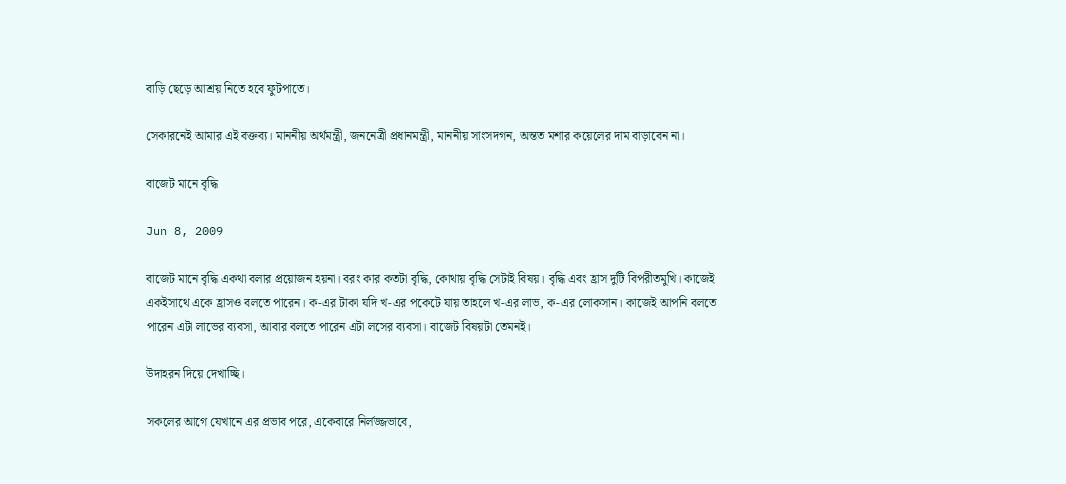বাড়ি ছেড়ে আশ্রয় নিতে হবে ফুটপাতে।

সেকারনেই আমার এই বক্তব্য। মাননীয় অর্থমন্ত্রী, জননেত্রী প্রধানমন্ত্রী, মাননীয় সাংসদগন, অন্তত মশার কয়েলের দাম বাড়াবেন না।

বাজেট মানে বৃদ্ধি

Jun 8, 2009

বাজেট মানে বৃদ্ধি একথা বলার প্রয়োজন হয়না। বরং কার কতটা বৃদ্ধি, কোথায় বৃদ্ধি সেটাই বিষয়। বৃদ্ধি এবং হ্রাস দুটি বিপরীতমুখি। কাজেই একইসাথে একে হ্রাসও বলতে পারেন। ক-এর টাকা যদি খ-এর পকেটে যায় তাহলে খ-এর লাভ, ক-এর লোকসান। কাজেই আপনি বলতে পারেন এটা লাভের ব্যবসা, আবার বলতে পারেন এটা লসের ব্যবসা। বাজেট বিষয়টা তেমনই।

উদাহরন দিয়ে দেখাচ্ছি।

সকলের আগে যেখানে এর প্রভাব পরে, একেবারে নির্লজ্জভাবে,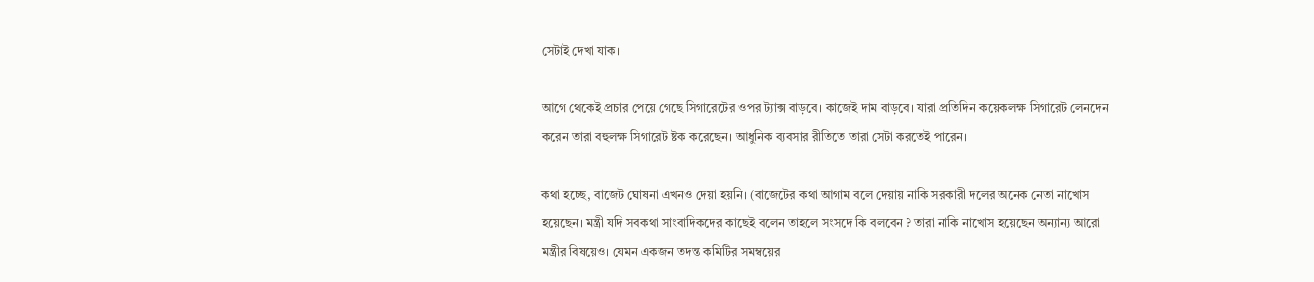সেটাই দেখা যাক।

আগে থেকেই প্রচার পেয়ে গেছে সিগারেটের ওপর ট্যাক্স বাড়বে। কাজেই দাম বাড়বে। যারা প্রতিদিন কয়েকলক্ষ সিগারেট লেনদেন করেন তারা বহুলক্ষ সিগারেট ষ্টক করেছেন। আধুনিক ব্যবসার রীতিতে তারা সেটা করতেই পারেন।

কথা হচ্ছে, বাজেট ঘোষনা এখনও দেয়া হয়নি। (বাজেটের কথা আগাম বলে দেয়ায় নাকি সরকারী দলের অনেক নেতা নাখোস হয়েছেন। মন্ত্রী যদি সবকথা সাংবাদিকদের কাছেই বলেন তাহলে সংসদে কি বলবেন ? তারা নাকি নাখোস হয়েছেন অন্যান্য আরো মন্ত্রীর বিষয়েও। যেমন একজন তদন্ত কমিটির সমম্বয়ের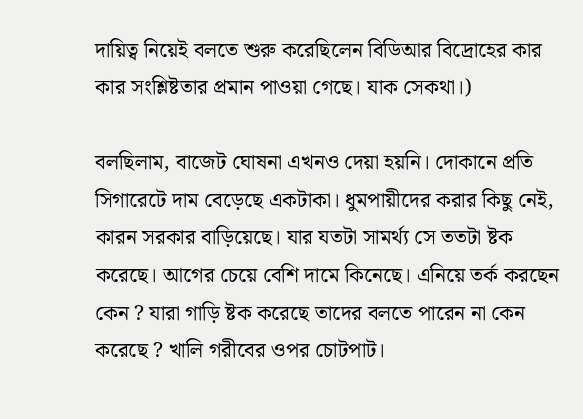দায়িত্ব নিয়েই বলতে শুরু করেছিলেন বিডিআর বিদ্রোহের কার কার সংশ্লিষ্টতার প্রমান পাওয়া গেছে। যাক সেকথা।)

বলছিলাম, বাজেট ঘোষনা এখনও দেয়া হয়নি। দোকানে প্রতি সিগারেটে দাম বেড়েছে একটাকা। ধুমপায়ীদের করার কিছু নেই, কারন সরকার বাড়িয়েছে। যার যতটা সামর্থ্য সে ততটা ষ্টক করেছে। আগের চেয়ে বেশি দামে কিনেছে। এনিয়ে তর্ক করছেন কেন ? যারা গাড়ি ষ্টক করেছে তাদের বলতে পারেন না কেন করেছে ? খালি গরীবের ওপর চোটপাট।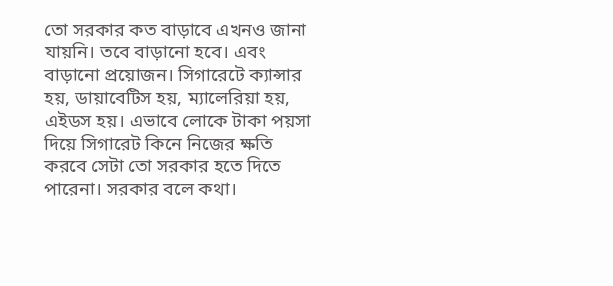তো সরকার কত বাড়াবে এখনও জানা যায়নি। তবে বাড়ানো হবে। এবং বাড়ানো প্রয়োজন। সিগারেটে ক্যান্সার হয়, ডায়াবেটিস হয়, ম্যালেরিয়া হয়, এইডস হয়। এভাবে লোকে টাকা পয়সা দিয়ে সিগারেট কিনে নিজের ক্ষতি করবে সেটা তো সরকার হতে দিতে পারেনা। সরকার বলে কথা।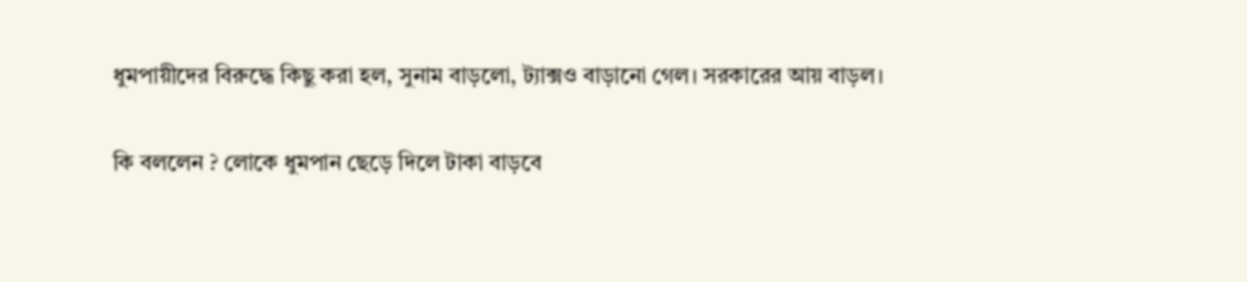ধুমপায়ীদের বিরুদ্ধে কিছু করা হল, সুনাম বাড়লো, ট্যাক্সও বাড়ানো গেল। সরকারের আয় বাড়ল।

কি বললেন ? লোকে ধুমপান ছেড়ে দিলে টাকা বাড়বে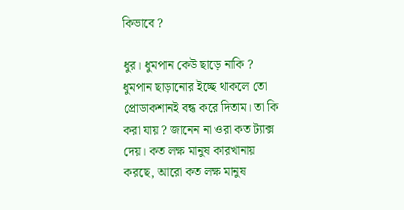কিভাবে ?

ধুর। ধুমপান কেউ ছাড়ে নাকি ? ধুমপান ছাড়ানোর ইচ্ছে থাকলে তো প্রোডাকশানই বন্ধ করে দিতাম। তা কি করা যায় ? জানেন না ওরা কত ট্যাক্স দেয়। কত লক্ষ মানুষ কারখানায় করছে, আরো কত লক্ষ মানুষ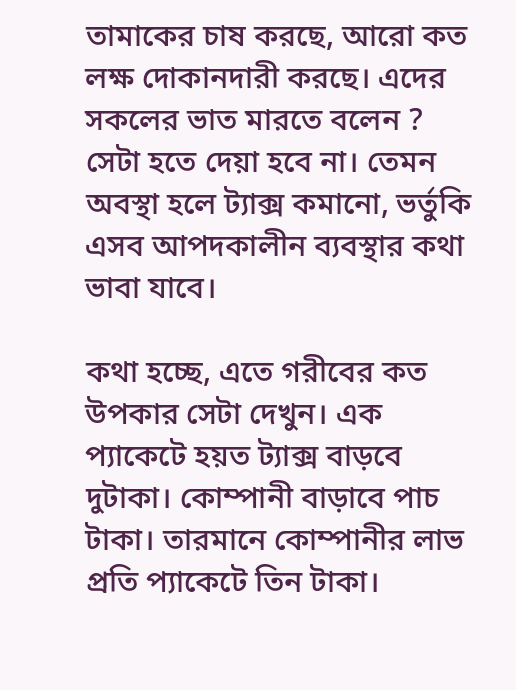তামাকের চাষ করছে, আরো কত লক্ষ দোকানদারী করছে। এদের সকলের ভাত মারতে বলেন ? সেটা হতে দেয়া হবে না। তেমন অবস্থা হলে ট্যাক্স কমানো, ভর্তুকি এসব আপদকালীন ব্যবস্থার কথা ভাবা যাবে।

কথা হচ্ছে, এতে গরীবের কত উপকার সেটা দেখুন। এক প্যাকেটে হয়ত ট্যাক্স বাড়বে দুটাকা। কোম্পানী বাড়াবে পাচ টাকা। তারমানে কোম্পানীর লাভ প্রতি প্যাকেটে তিন টাকা।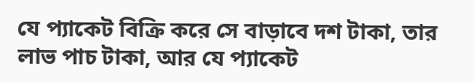যে প্যাকেট বিক্রি করে সে বাড়াবে দশ টাকা, তার লাভ পাচ টাকা, আর যে প্যাকেট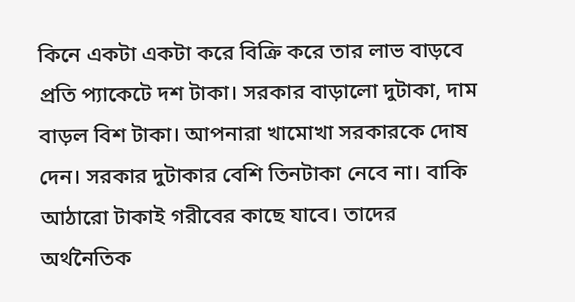কিনে একটা একটা করে বিক্রি করে তার লাভ বাড়বে প্রতি প্যাকেটে দশ টাকা। সরকার বাড়ালো দুটাকা, দাম বাড়ল বিশ টাকা। আপনারা খামোখা সরকারকে দোষ দেন। সরকার দুটাকার বেশি তিনটাকা নেবে না। বাকি আঠারো টাকাই গরীবের কাছে যাবে। তাদের অর্থনৈতিক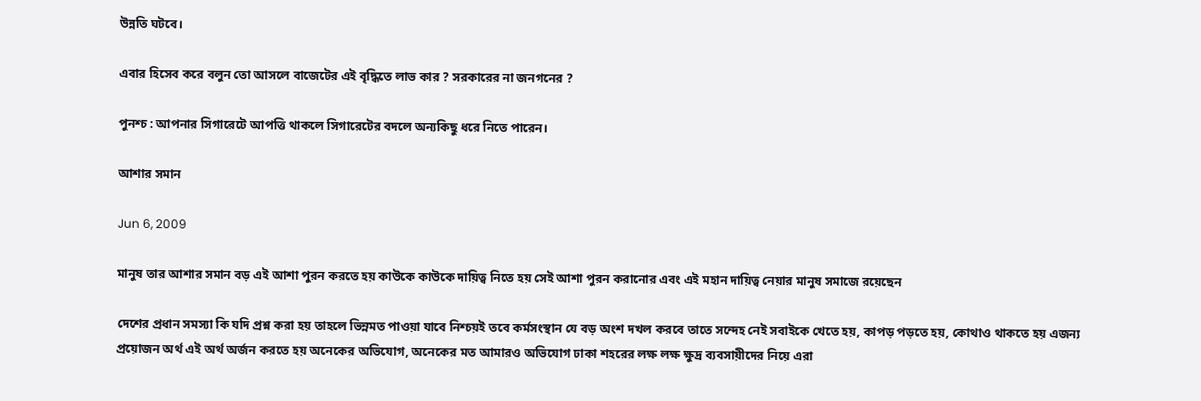উন্নতি ঘটবে।

এবার হিসেব করে বলুন তো আসলে বাজেটের এই বৃদ্ধিতে লাভ কার ? সরকারের না জনগনের ?

পুনশ্চ : আপনার সিগারেটে আপত্তি থাকলে সিগারেটের বদলে অন্যকিছু ধরে নিতে পারেন।

আশার সমান

Jun 6, 2009

মানুষ তার আশার সমান বড় এই আশা পুরন করতে হয় কাউকে কাউকে দায়িত্ব নিতে হয় সেই আশা পুরন করানোর এবং এই মহান দায়িত্ব নেয়ার মানুষ সমাজে রয়েছেন

দেশের প্রধান সমস্যা কি যদি প্রশ্ন করা হয় তাহলে ভিন্নমত পাওয়া যাবে নিশ্চয়ই তবে কর্মসংস্থান যে বড় অংশ দখল করবে তাতে সন্দেহ নেই সবাইকে খেতে হয়, কাপড় পড়তে হয়, কোথাও থাকতে হয় এজন্য প্রয়োজন অর্থ এই অর্থ অর্জন করতে হয় অনেকের অভিযোগ, অনেকের মত আমারও অভিযোগ ঢাকা শহরের লক্ষ লক্ষ ক্ষুদ্র ব্যবসায়ীদের নিয়ে এরা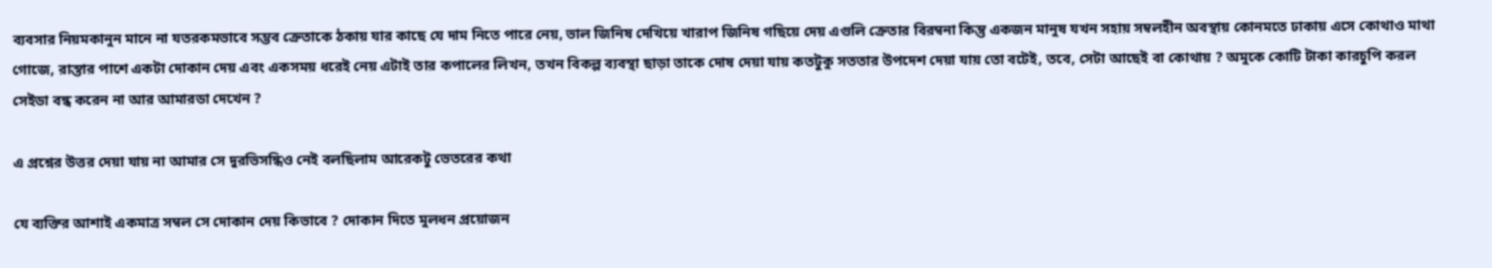ব্যবসার নিয়মকানুন মানে না যতরকমভাবে সম্ভব ক্রেতাকে ঠকায় যার কাছে যে দাম নিতে পারে নেয়, ভাল জিনিষ দেখিয়ে খারাপ জিনিষ গছিয়ে দেয় এগুলি ক্রেতার বিরম্বনা কিন্তু একজন মানুষ যখন সহায় সম্বলহীন অবস্থায় কোনমতে ঢাকায় এসে কোথাও মাথা গোজে, রাস্তার পাশে একটা দোকান দেয় এবং একসময় ধরেই নেয় এটাই তার কপালের লিখন, তখন বিকল্প ব্যবস্থা ছাড়া তাকে দোষ দেয়া যায় কতটুকু সততার উপদেশ দেয়া যায় তো বটেই, তবে, সেটা আছেই বা কোথায় ? অমুকে কোটি টাকা কারচুপি করল সেইডা বন্ধ করেন না আর আমারডা দেখেন ?

এ প্রশ্নের উত্তর দেয়া যায় না আমার সে দুরভিসন্ধিও নেই বলছিলাম আরেকটু ভেতরের কথা

যে ব্যক্তির আশাই একমাত্র সম্বল সে দোকান দেয় কিভাবে ? দোকান দিতে মুলধন প্রয়োজন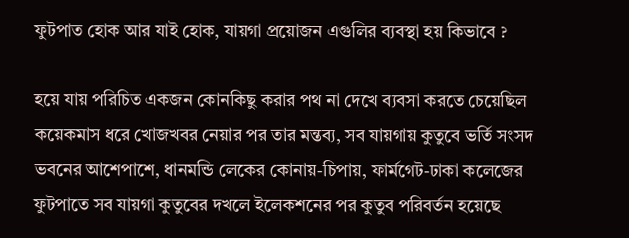ফুটপাত হোক আর যাই হোক, যায়গা প্রয়োজন এগুলির ব্যবস্থা হয় কিভাবে ?

হয়ে যায় পরিচিত একজন কোনকিছু করার পথ না দেখে ব্যবসা করতে চেয়েছিল কয়েকমাস ধরে খোজখবর নেয়ার পর তার মন্তব্য, সব যায়গায় কুতুবে ভর্তি সংসদ ভবনের আশেপাশে, ধানমন্ডি লেকের কোনায়-চিপায়, ফার্মগেট-ঢাকা কলেজের ফুটপাতে সব যায়গা কুতুবের দখলে ইলেকশনের পর কুতুব পরিবর্তন হয়েছে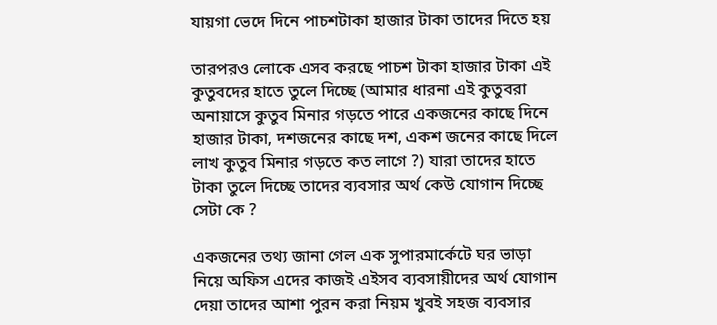যায়গা ভেদে দিনে পাচশটাকা হাজার টাকা তাদের দিতে হয়

তারপরও লোকে এসব করছে পাচশ টাকা হাজার টাকা এই কুতুবদের হাতে তুলে দিচ্ছে (আমার ধারনা এই কুতুবরা অনায়াসে কুতুব মিনার গড়তে পারে একজনের কাছে দিনে হাজার টাকা, দশজনের কাছে দশ, একশ জনের কাছে দিলে লাখ কুতুব মিনার গড়তে কত লাগে ?) যারা তাদের হাতে টাকা তুলে দিচ্ছে তাদের ব্যবসার অর্থ কেউ যোগান দিচ্ছে সেটা কে ?

একজনের তথ্য জানা গেল এক সুপারমার্কেটে ঘর ভাড়া নিয়ে অফিস এদের কাজই এইসব ব্যবসায়ীদের অর্থ যোগান দেয়া তাদের আশা পুরন করা নিয়ম খুবই সহজ ব্যবসার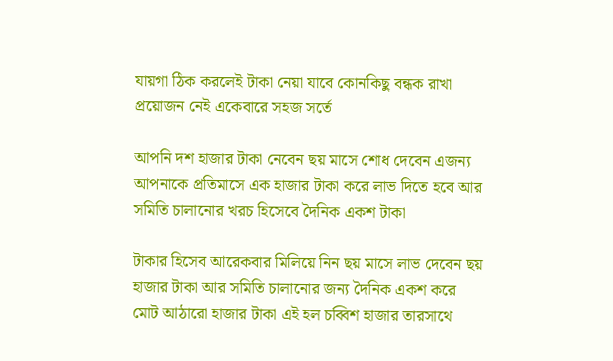যায়গা ঠিক করলেই টাকা নেয়া যাবে কোনকিছু বন্ধক রাখা প্রয়োজন নেই একেবারে সহজ সর্তে

আপনি দশ হাজার টাকা নেবেন ছয় মাসে শোধ দেবেন এজন্য আপনাকে প্রতিমাসে এক হাজার টাকা করে লাভ দিতে হবে আর সমিতি চালানোর খরচ হিসেবে দৈনিক একশ টাকা

টাকার হিসেব আরেকবার মিলিয়ে নিন ছয় মাসে লাভ দেবেন ছয় হাজার টাকা আর সমিতি চালানোর জন্য দৈনিক একশ করে মোট আঠারো হাজার টাকা এই হল চব্বিশ হাজার তারসাথে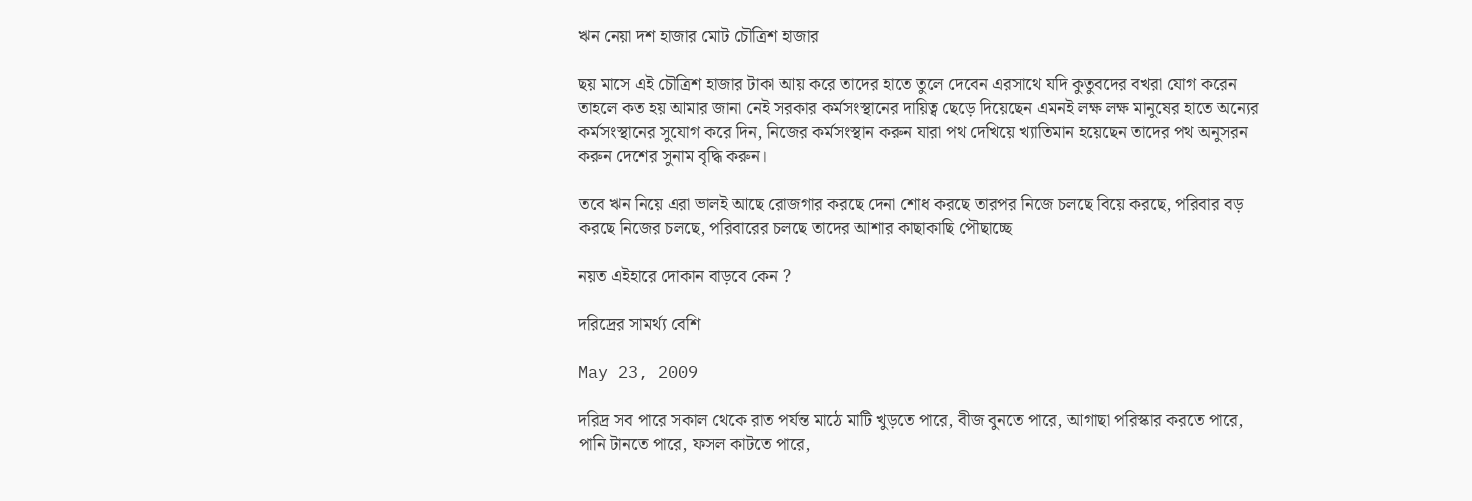ঋন নেয়া দশ হাজার মোট চৌত্রিশ হাজার

ছয় মাসে এই চৌত্রিশ হাজার টাকা আয় করে তাদের হাতে তুলে দেবেন এরসাথে যদি কুতুবদের বখরা যোগ করেন তাহলে কত হয় আমার জানা নেই সরকার কর্মসংস্থানের দায়িত্ব ছেড়ে দিয়েছেন এমনই লক্ষ লক্ষ মানুষের হাতে অন্যের কর্মসংস্থানের সুযোগ করে দিন, নিজের কর্মসংস্থান করুন যারা পথ দেখিয়ে খ্যাতিমান হয়েছেন তাদের পথ অনুসরন করুন দেশের সুনাম বৃদ্ধি করুন।

তবে ঋন নিয়ে এরা ভালই আছে রোজগার করছে দেনা শোধ করছে তারপর নিজে চলছে বিয়ে করছে, পরিবার বড় করছে নিজের চলছে, পরিবারের চলছে তাদের আশার কাছাকাছি পৌছাচ্ছে

নয়ত এইহারে দোকান বাড়বে কেন ?

দরিদ্রের সামর্থ্য বেশি

May 23, 2009

দরিদ্র সব পারে সকাল থেকে রাত পর্যন্ত মাঠে মাটি খুড়তে পারে, বীজ বুনতে পারে, আগাছা পরিস্কার করতে পারে, পানি টানতে পারে, ফসল কাটতে পারে,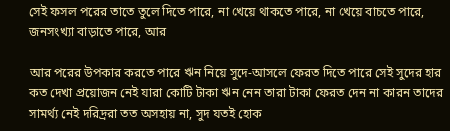সেই ফসল পরের তাতে তুলে দিতে পারে, না খেয়ে থাকতে পারে, না খেয়ে বাচতে পারে, জনসংখ্যা বাড়াতে পারে, আর

আর পরের উপকার করতে পারে ঋন নিয়ে সুদে-আসলে ফেরত দিতে পারে সেই সুদের হার কত দেখা প্রয়োজন নেই যারা কোটি টাকা ঋন নেন তারা টাকা ফেরত দেন না কারন তাদের সামর্থ্য নেই দরিদ্ররা তত অসহায় না, সুদ যতই হোক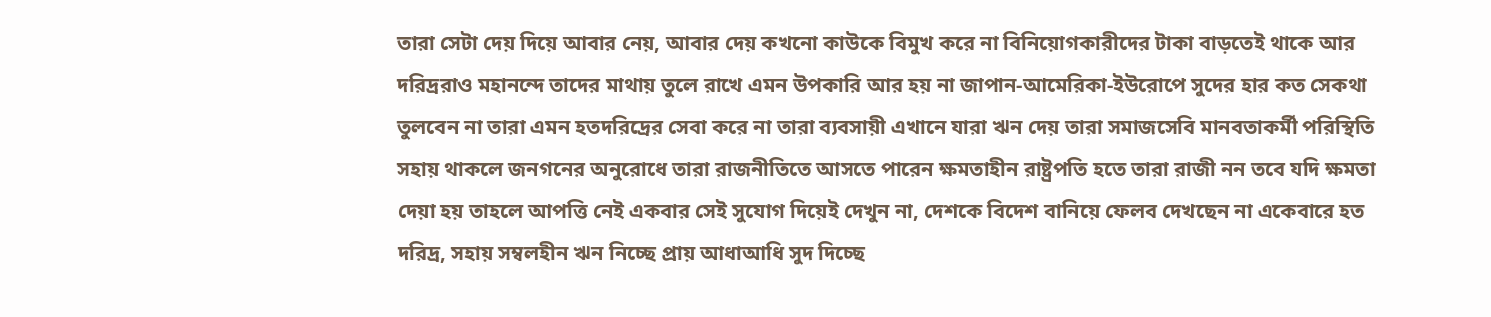তারা সেটা দেয় দিয়ে আবার নেয়, আবার দেয় কখনো কাউকে বিমুখ করে না বিনিয়োগকারীদের টাকা বাড়তেই থাকে আর দরিদ্ররাও মহানন্দে তাদের মাথায় তুলে রাখে এমন উপকারি আর হয় না জাপান-আমেরিকা-ইউরোপে সুদের হার কত সেকথা তুলবেন না তারা এমন হতদরিদ্রের সেবা করে না তারা ব্যবসায়ী এখানে যারা ঋন দেয় তারা সমাজসেবি মানবতাকর্মী পরিস্থিতি সহায় থাকলে জনগনের অনুরোধে তারা রাজনীতিতে আসতে পারেন ক্ষমতাহীন রাষ্ট্রপতি হতে তারা রাজী নন তবে যদি ক্ষমতা দেয়া হয় তাহলে আপত্তি নেই একবার সেই সুযোগ দিয়েই দেখুন না, দেশকে বিদেশ বানিয়ে ফেলব দেখছেন না একেবারে হত দরিদ্র, সহায় সম্বলহীন ঋন নিচ্ছে প্রায় আধাআধি সুদ দিচ্ছে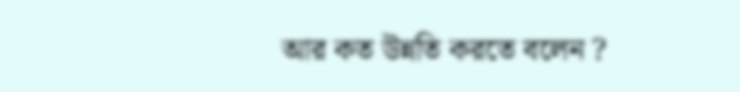আর কত উন্নতি করতে বলেন ?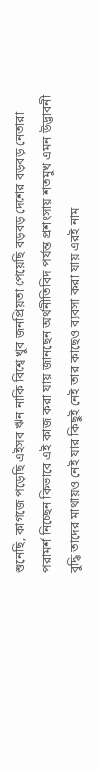শুনেছি, কাগজে পড়েছি এইসব ঋন নাকি বিশ্বে খুব জনপ্রিয়তা পেয়েছি বড়বড় দেশের বড়বড় নেতারা পরামর্শ নিচ্ছেন কিভাবে এই কাজ করা যায় জানছেন অর্থনীতিবিদ পর্যন্ত প্রশংসায় শতমুখ এমন উদ্ভাবনী বুদ্ধি তাদের মাথায়ও নেই যার কিছুই নেই তার কাছেও ব্যবসা করা যায় এরই নাম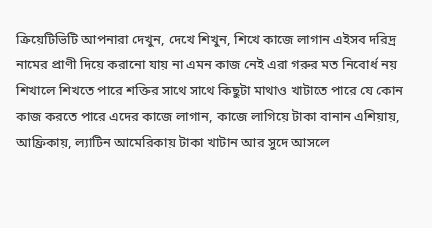ক্রিয়েটিভিটি আপনারা দেখুন, দেখে শিখুন, শিখে কাজে লাগান এইসব দরিদ্র নামের প্রাণী দিয়ে করানো যায় না এমন কাজ নেই এরা গরুর মত নিবোর্ধ নয় শিখালে শিখতে পারে শক্তির সাথে সাথে কিছুটা মাথাও খাটাতে পারে যে কোন কাজ করতে পারে এদের কাজে লাগান, কাজে লাগিয়ে টাকা বানান এশিয়ায়, আফ্রিকায়, ল্যাটিন আমেরিকায় টাকা খাটান আর সুদে আসলে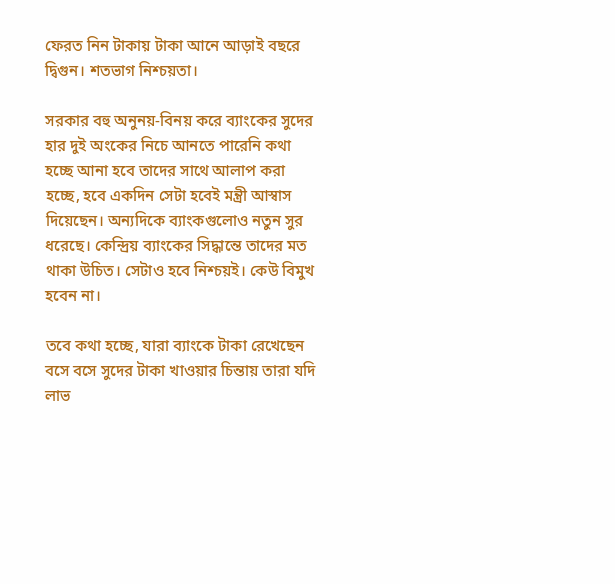ফেরত নিন টাকায় টাকা আনে আড়াই বছরে দ্বিগুন। শতভাগ নিশ্চয়তা।

সরকার বহু অনুনয়-বিনয় করে ব্যাংকের সুদের হার দুই অংকের নিচে আনতে পারেনি কথা হচ্ছে আনা হবে তাদের সাথে আলাপ করা হচ্ছে, হবে একদিন সেটা হবেই মন্ত্রী আস্বাস দিয়েছেন। অন্যদিকে ব্যাংকগুলোও নতুন সুর ধরেছে। কেন্দ্রিয় ব্যাংকের সিদ্ধান্তে তাদের মত থাকা উচিত। সেটাও হবে নিশ্চয়ই। কেউ বিমুখ হবেন না।

তবে কথা হচ্ছে, যারা ব্যাংকে টাকা রেখেছেন বসে বসে সুদের টাকা খাওয়ার চিন্তায় তারা যদি লাভ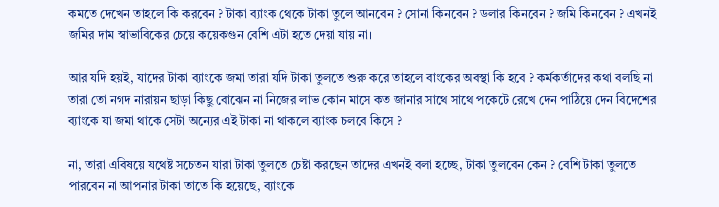কমতে দেখেন তাহলে কি করবেন ? টাকা ব্যাংক থেকে টাকা তুলে আনবেন ? সোনা কিনবেন ? ডলার কিনবেন ? জমি কিনবেন ? এখনই জমির দাম স্বাভাবিকের চেয়ে কয়েকগুন বেশি এটা হতে দেয়া যায় না।

আর যদি হয়ই, যাদের টাকা ব্যাংকে জমা তারা যদি টাকা তুলতে শুরু করে তাহলে বাংকের অবস্থা কি হবে ? কর্মকর্তাদের কথা বলছি না তারা তো নগদ নারায়ন ছাড়া কিছু বোঝেন না নিজের লাভ কোন মাসে কত জানার সাথে সাথে পকেটে রেখে দেন পাঠিয়ে দেন বিদেশের ব্যাংকে যা জমা থাকে সেটা অন্যের এই টাকা না থাকলে ব্যাংক চলবে কিসে ?

না, তারা এবিষয়ে যথেষ্ট সচেতন যারা টাকা তুলতে চেষ্টা করছেন তাদের এখনই বলা হচ্ছে, টাকা তুলবেন কেন ? বেশি টাকা তুলতে পারবেন না আপনার টাকা তাতে কি হয়েছে, ব্যাংকে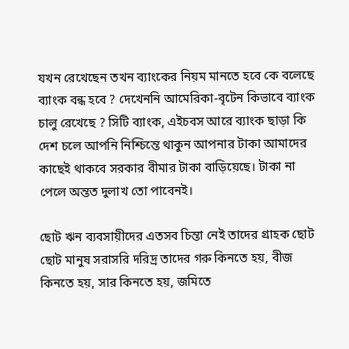যখন রেখেছেন তখন ব্যাংকের নিয়ম মানতে হবে কে বলেছে ব্যাংক বন্ধ হবে ? দেখেননি আমেরিকা-বৃটেন কিভাবে ব্যাংক চালু রেখেছে ? সিটি ব্যাংক, এইচবস আরে ব্যাংক ছাড়া কি দেশ চলে আপনি নিশ্চিন্তে থাকুন আপনার টাকা আমাদের কাছেই থাকবে সরকার বীমার টাকা বাড়িয়েছে। টাকা না পেলে অন্তত দুলাখ তো পাবেনই।

ছোট ঋন ব্যবসায়ীদের এতসব চিন্তা নেই তাদের গ্রাহক ছোট ছোট মানুষ সরাসরি দরিদ্র তাদের গরু কিনতে হয়, বীজ কিনতে হয়, সার কিনতে হয়, জমিতে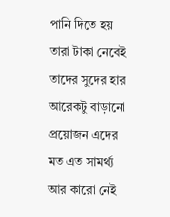পানি দিতে হয় তারা টাকা নেবেই তাদের সুদের হার আরেকটু বাড়ানো প্রয়োজন এদের মত এত সামর্থ্য আর কারো নেই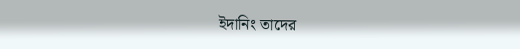ইদানিং তাদের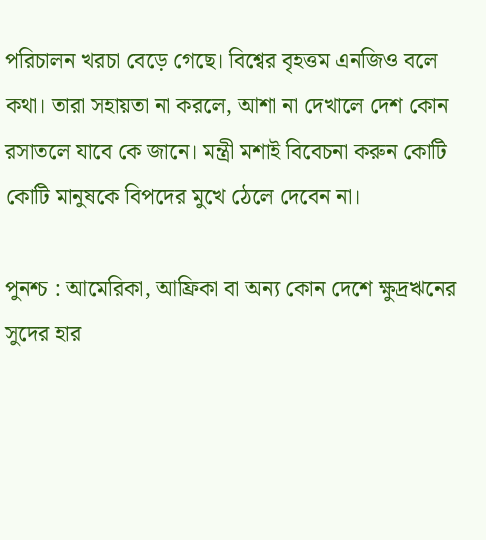পরিচালন খরচা বেড়ে গেছে। বিশ্বের বৃহত্তম এনজিও বলে কথা। তারা সহায়তা না করলে, আশা না দেখালে দেশ কোন রসাতলে যাবে কে জানে। মন্ত্রী মশাই বিবেচনা করুন কোটি কোটি মানুষকে বিপদের মুখে ঠেলে দেবেন না।

পুনশ্চ : আমেরিকা, আফ্রিকা বা অন্য কোন দেশে ক্ষুদ্রঋনের সুদের হার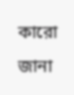কারো জানা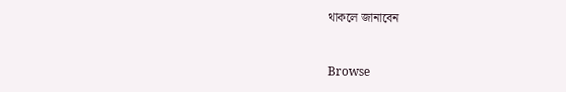থাকলে জানাবেন


Browse